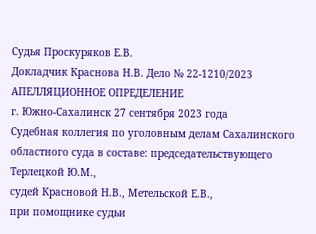Судья Проскуряков Е.В.
Докладчик Краснова Н.В. Дело № 22-1210/2023
АПЕЛЛЯЦИОННОЕ ОПРЕДЕЛЕНИЕ
г. Южно-Сахалинск 27 сентября 2023 года
Судебная коллегия по уголовным делам Сахалинского областного суда в составе: председательствующего Терлецкой Ю.М.,
судей Красновой Н.В., Метельской Е.В.,
при помощнике судьи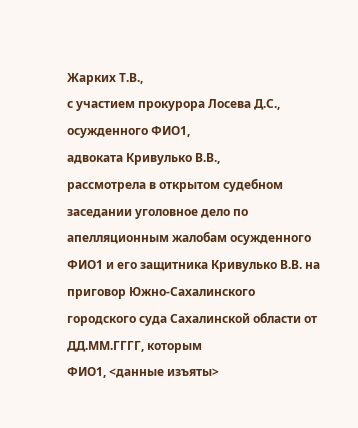Жарких Т.В.,
с участием прокурора Лосева Д.С.,
осужденного ФИО1,
адвоката Кривулько В.В.,
рассмотрела в открытом судебном заседании уголовное дело по апелляционным жалобам осужденного ФИО1 и его защитника Кривулько В.В. на приговор Южно-Сахалинского городского суда Сахалинской области от ДД.ММ.ГГГГ, которым
ФИО1, <данные изъяты>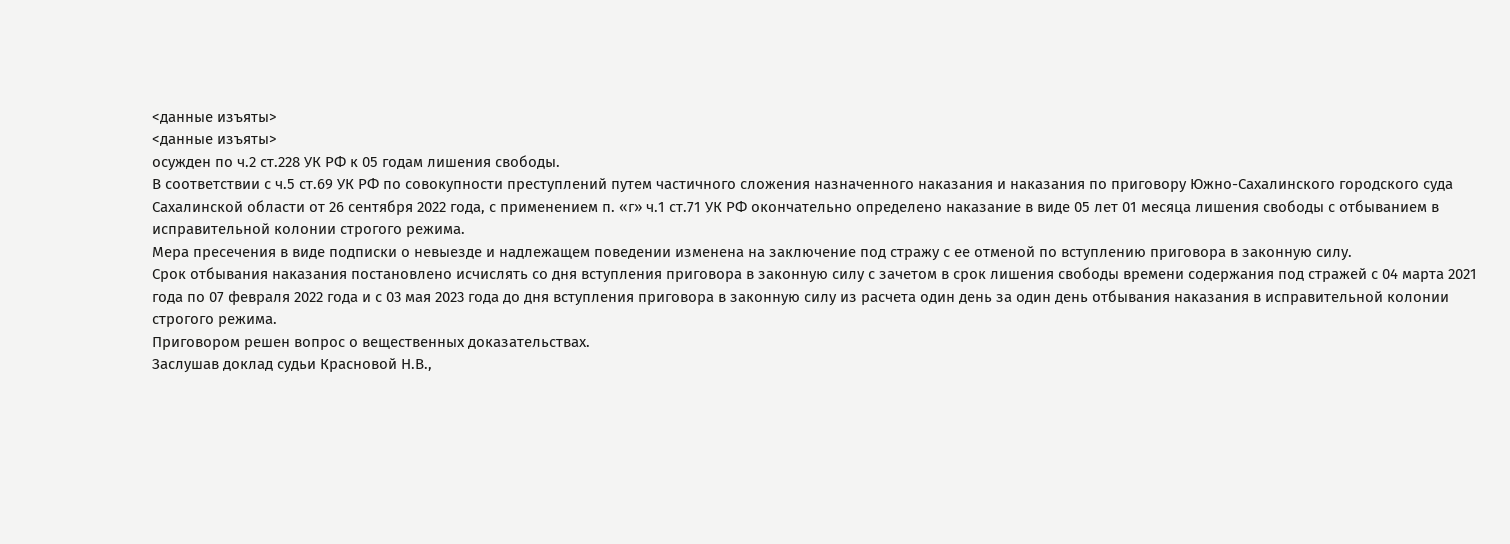<данные изъяты>
<данные изъяты>
осужден по ч.2 ст.228 УК РФ к 05 годам лишения свободы.
В соответствии с ч.5 ст.69 УК РФ по совокупности преступлений путем частичного сложения назначенного наказания и наказания по приговору Южно-Сахалинского городского суда Сахалинской области от 26 сентября 2022 года, с применением п. «г» ч.1 ст.71 УК РФ окончательно определено наказание в виде 05 лет 01 месяца лишения свободы с отбыванием в исправительной колонии строгого режима.
Мера пресечения в виде подписки о невыезде и надлежащем поведении изменена на заключение под стражу с ее отменой по вступлению приговора в законную силу.
Срок отбывания наказания постановлено исчислять со дня вступления приговора в законную силу с зачетом в срок лишения свободы времени содержания под стражей с 04 марта 2021 года по 07 февраля 2022 года и с 03 мая 2023 года до дня вступления приговора в законную силу из расчета один день за один день отбывания наказания в исправительной колонии строгого режима.
Приговором решен вопрос о вещественных доказательствах.
Заслушав доклад судьи Красновой Н.В.,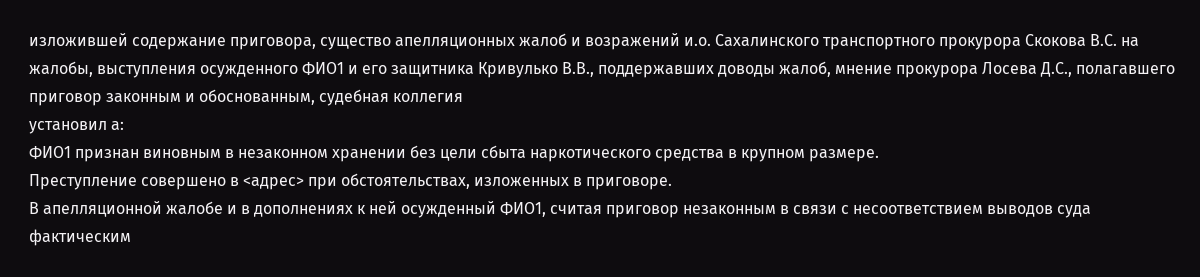изложившей содержание приговора, существо апелляционных жалоб и возражений и.о. Сахалинского транспортного прокурора Скокова В.С. на жалобы, выступления осужденного ФИО1 и его защитника Кривулько В.В., поддержавших доводы жалоб, мнение прокурора Лосева Д.С., полагавшего приговор законным и обоснованным, судебная коллегия
установил а:
ФИО1 признан виновным в незаконном хранении без цели сбыта наркотического средства в крупном размере.
Преступление совершено в <адрес> при обстоятельствах, изложенных в приговоре.
В апелляционной жалобе и в дополнениях к ней осужденный ФИО1, считая приговор незаконным в связи с несоответствием выводов суда фактическим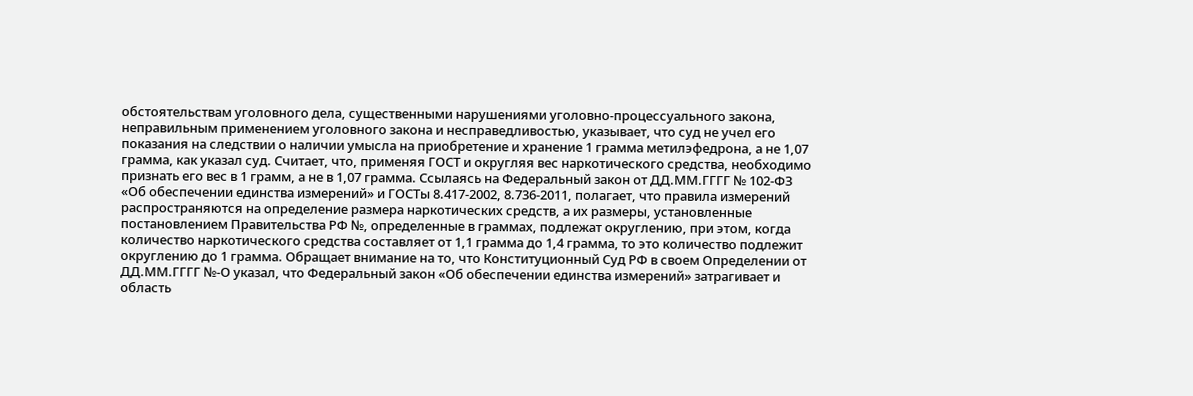обстоятельствам уголовного дела, существенными нарушениями уголовно-процессуального закона, неправильным применением уголовного закона и несправедливостью, указывает, что суд не учел его показания на следствии о наличии умысла на приобретение и хранение 1 грамма метилэфедрона, а не 1,07 грамма, как указал суд. Считает, что, применяя ГОСТ и округляя вес наркотического средства, необходимо признать его вес в 1 грамм, а не в 1,07 грамма. Ссылаясь на Федеральный закон от ДД.ММ.ГГГГ № 102-ФЗ «Об обеспечении единства измерений» и ГОСТы 8.417-2002, 8.736-2011, полагает, что правила измерений распространяются на определение размера наркотических средств, а их размеры, установленные постановлением Правительства РФ №, определенные в граммах, подлежат округлению, при этом, когда количество наркотического средства составляет от 1,1 грамма до 1,4 грамма, то это количество подлежит округлению до 1 грамма. Обращает внимание на то, что Конституционный Суд РФ в своем Определении от ДД.ММ.ГГГГ №-О указал, что Федеральный закон «Об обеспечении единства измерений» затрагивает и область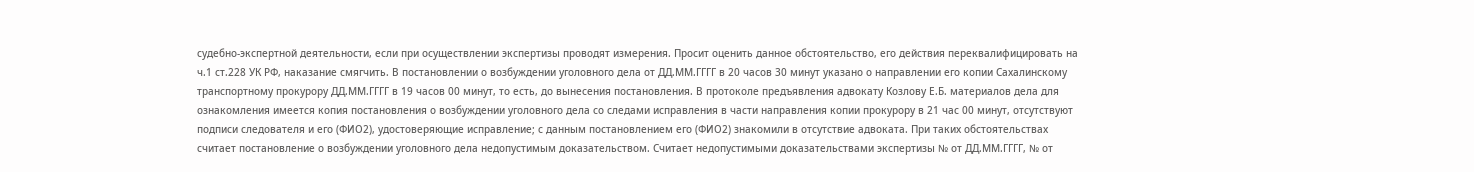судебно-экспертной деятельности, если при осуществлении экспертизы проводят измерения. Просит оценить данное обстоятельство, его действия переквалифицировать на ч.1 ст.228 УК РФ, наказание смягчить. В постановлении о возбуждении уголовного дела от ДД.ММ.ГГГГ в 20 часов 30 минут указано о направлении его копии Сахалинскому транспортному прокурору ДД.ММ.ГГГГ в 19 часов 00 минут, то есть, до вынесения постановления. В протоколе предъявления адвокату Козлову Е.Б. материалов дела для ознакомления имеется копия постановления о возбуждении уголовного дела со следами исправления в части направления копии прокурору в 21 час 00 минут, отсутствуют подписи следователя и его (ФИО2), удостоверяющие исправление; с данным постановлением его (ФИО2) знакомили в отсутствие адвоката. При таких обстоятельствах считает постановление о возбуждении уголовного дела недопустимым доказательством. Считает недопустимыми доказательствами экспертизы № от ДД.ММ.ГГГГ, № от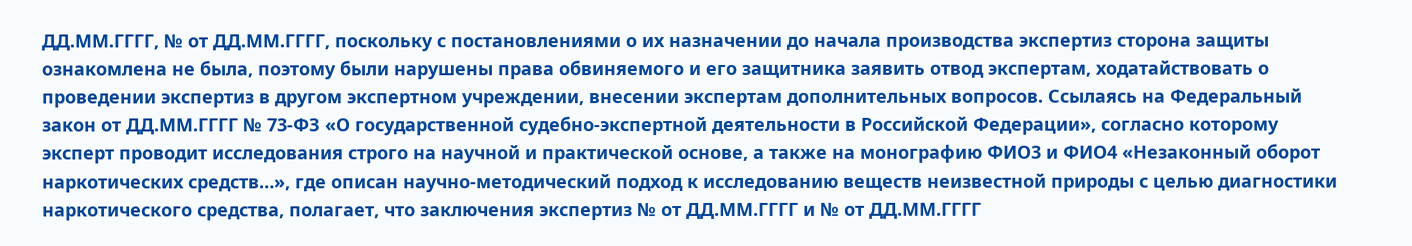ДД.ММ.ГГГГ, № от ДД.ММ.ГГГГ, поскольку с постановлениями о их назначении до начала производства экспертиз сторона защиты ознакомлена не была, поэтому были нарушены права обвиняемого и его защитника заявить отвод экспертам, ходатайствовать о проведении экспертиз в другом экспертном учреждении, внесении экспертам дополнительных вопросов. Ссылаясь на Федеральный закон от ДД.ММ.ГГГГ № 73-ФЗ «О государственной судебно-экспертной деятельности в Российской Федерации», согласно которому эксперт проводит исследования строго на научной и практической основе, а также на монографию ФИО3 и ФИО4 «Незаконный оборот наркотических средств…», где описан научно-методический подход к исследованию веществ неизвестной природы с целью диагностики наркотического средства, полагает, что заключения экспертиз № от ДД.ММ.ГГГГ и № от ДД.ММ.ГГГГ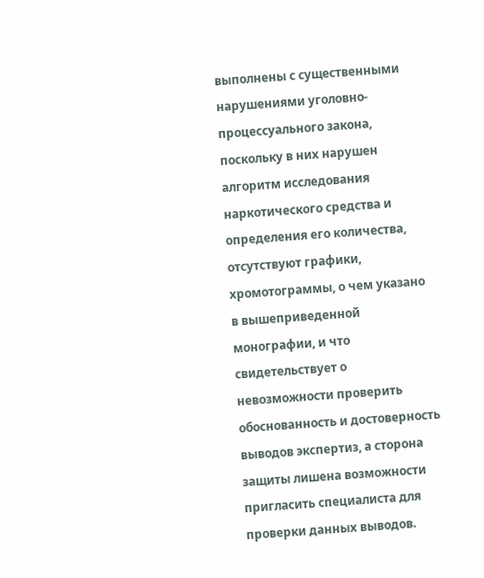выполнены с существенными нарушениями уголовно-процессуального закона, поскольку в них нарушен алгоритм исследования наркотического средства и определения его количества, отсутствуют графики, хромотограммы, о чем указано в вышеприведенной монографии, и что свидетельствует о невозможности проверить обоснованность и достоверность выводов экспертиз, а сторона защиты лишена возможности пригласить специалиста для проверки данных выводов.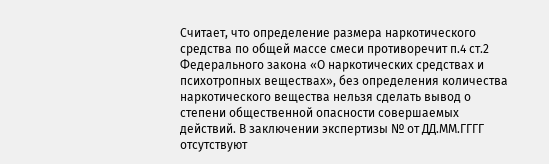Считает, что определение размера наркотического средства по общей массе смеси противоречит п.4 ст.2 Федерального закона «О наркотических средствах и психотропных веществах», без определения количества наркотического вещества нельзя сделать вывод о степени общественной опасности совершаемых действий. В заключении экспертизы № от ДД.ММ.ГГГГ отсутствуют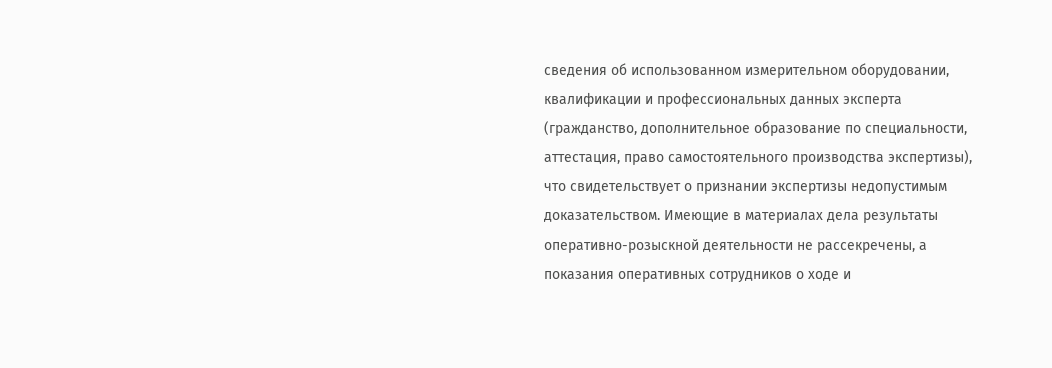сведения об использованном измерительном оборудовании, квалификации и профессиональных данных эксперта (гражданство, дополнительное образование по специальности, аттестация, право самостоятельного производства экспертизы), что свидетельствует о признании экспертизы недопустимым доказательством. Имеющие в материалах дела результаты оперативно-розыскной деятельности не рассекречены, а показания оперативных сотрудников о ходе и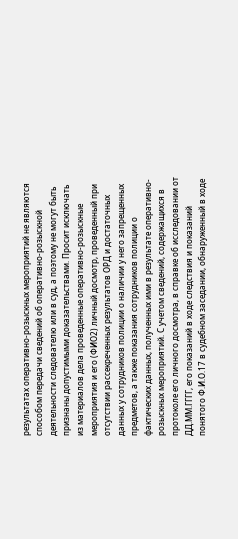результатах оперативно-розыскных мероприятий не являются способом передачи сведений об оперативно-розыскной деятельности следователю или в суд, а поэтому не могут быть признаны допустимыми доказательствами. Просит исключать из материалов дела проведенные оперативно-розыскные мероприятия и его (ФИО2) личный досмотр, проведенный при отсутствии рассекреченных результатов ОРД и достаточных данных у сотрудников полиции о наличии у него запрещенных предметов, а также показания сотрудников полиции о фактических данных, полученных ими в результате оперативно-розыскных мероприятий. С учетом сведений, содержащихся в протоколе его личного досмотра, в справке об исследовании от ДД.ММ.ГГГГ, его показаний в ходе следствия и показаний понятого Ф.И.О.17 в судебном заседании, обнаруженный в ходе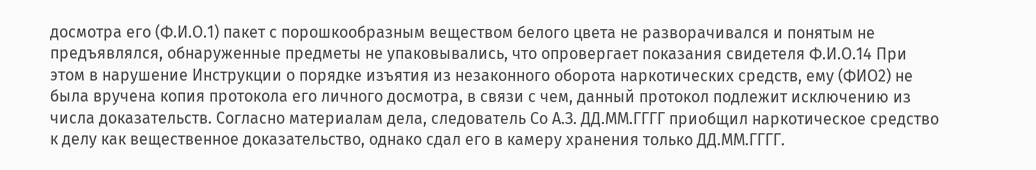досмотра его (Ф.И.О.1) пакет с порошкообразным веществом белого цвета не разворачивался и понятым не предъявлялся, обнаруженные предметы не упаковывались, что опровергает показания свидетеля Ф.И.О.14 При этом в нарушение Инструкции о порядке изъятия из незаконного оборота наркотических средств, ему (ФИО2) не была вручена копия протокола его личного досмотра, в связи с чем, данный протокол подлежит исключению из числа доказательств. Согласно материалам дела, следователь Со А.З. ДД.ММ.ГГГГ приобщил наркотическое средство к делу как вещественное доказательство, однако сдал его в камеру хранения только ДД.ММ.ГГГГ.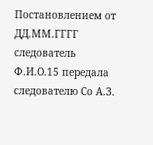Постановлением от ДД.ММ.ГГГГ следователь Ф.И.О.15 передала следователю Со А.З.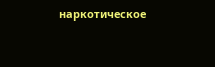наркотическое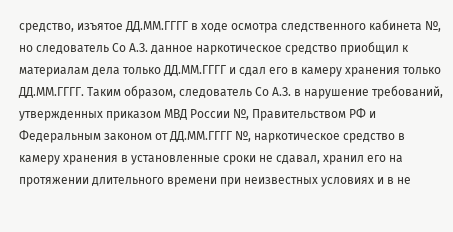средство, изъятое ДД.ММ.ГГГГ в ходе осмотра следственного кабинета №, но следователь Со А.З. данное наркотическое средство приобщил к материалам дела только ДД.ММ.ГГГГ и сдал его в камеру хранения только ДД.ММ.ГГГГ. Таким образом, следователь Со А.З. в нарушение требований, утвержденных приказом МВД России №, Правительством РФ и Федеральным законом от ДД.ММ.ГГГГ №, наркотическое средство в камеру хранения в установленные сроки не сдавал, хранил его на протяжении длительного времени при неизвестных условиях и в не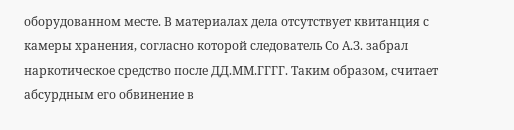оборудованном месте. В материалах дела отсутствует квитанция с камеры хранения, согласно которой следователь Со А.З. забрал наркотическое средство после ДД.ММ.ГГГГ. Таким образом, считает абсурдным его обвинение в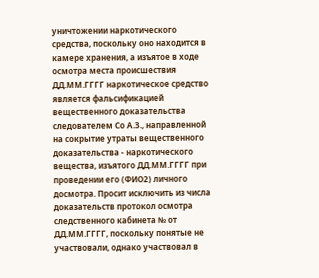уничтожении наркотического средства, поскольку оно находится в камере хранения, а изъятое в ходе осмотра места происшествия ДД.ММ.ГГГГ наркотическое средство является фальсификацией вещественного доказательства следователем Со А.З., направленной на сокрытие утраты вещественного доказательства - наркотического вещества, изъятого ДД.ММ.ГГГГ при проведении его (ФИО2) личного досмотра. Просит исключить из числа доказательств протокол осмотра следственного кабинета № от ДД.ММ.ГГГГ, поскольку понятые не участвовали, однако участвовал в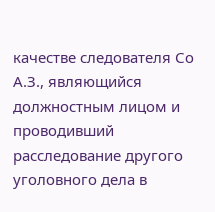качестве следователя Со А.З., являющийся должностным лицом и проводивший расследование другого уголовного дела в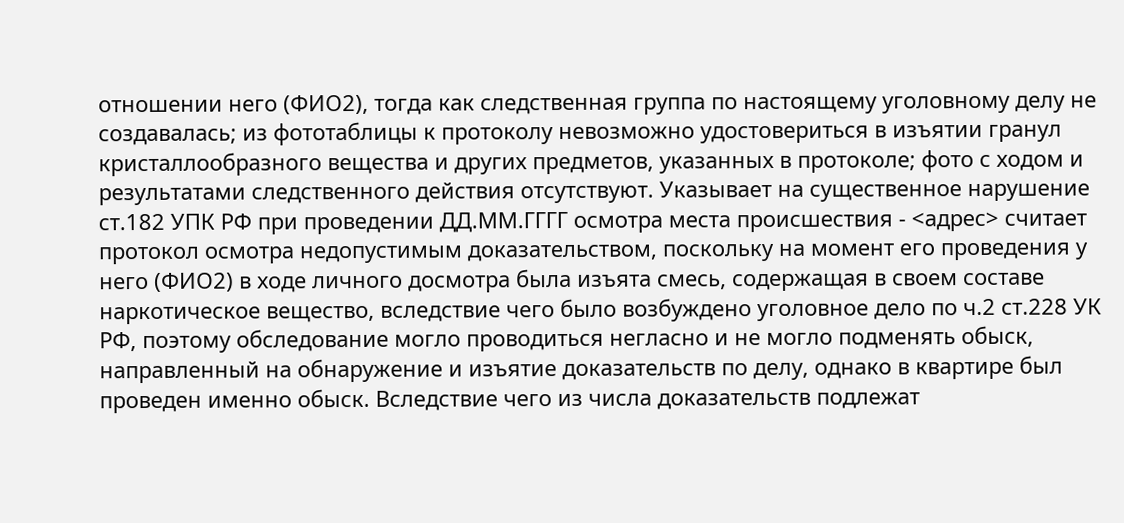отношении него (ФИО2), тогда как следственная группа по настоящему уголовному делу не создавалась; из фототаблицы к протоколу невозможно удостовериться в изъятии гранул кристаллообразного вещества и других предметов, указанных в протоколе; фото с ходом и результатами следственного действия отсутствуют. Указывает на существенное нарушение ст.182 УПК РФ при проведении ДД.ММ.ГГГГ осмотра места происшествия - <адрес> считает протокол осмотра недопустимым доказательством, поскольку на момент его проведения у него (ФИО2) в ходе личного досмотра была изъята смесь, содержащая в своем составе наркотическое вещество, вследствие чего было возбуждено уголовное дело по ч.2 ст.228 УК РФ, поэтому обследование могло проводиться негласно и не могло подменять обыск, направленный на обнаружение и изъятие доказательств по делу, однако в квартире был проведен именно обыск. Вследствие чего из числа доказательств подлежат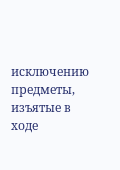исключению предметы, изъятые в ходе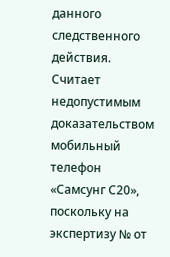данного следственного действия. Считает недопустимым доказательством мобильный телефон «Самсунг С20», поскольку на экспертизу № от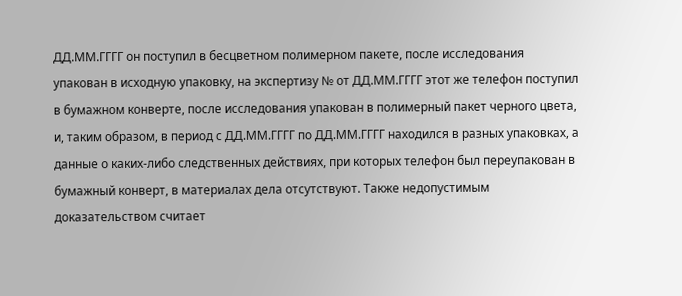ДД.ММ.ГГГГ он поступил в бесцветном полимерном пакете, после исследования упакован в исходную упаковку, на экспертизу № от ДД.ММ.ГГГГ этот же телефон поступил в бумажном конверте, после исследования упакован в полимерный пакет черного цвета, и, таким образом, в период с ДД.ММ.ГГГГ по ДД.ММ.ГГГГ находился в разных упаковках, а данные о каких-либо следственных действиях, при которых телефон был переупакован в бумажный конверт, в материалах дела отсутствуют. Также недопустимым доказательством считает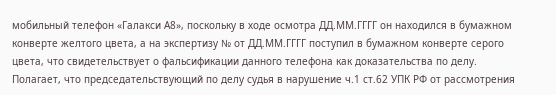мобильный телефон «Галакси А8», поскольку в ходе осмотра ДД.ММ.ГГГГ он находился в бумажном конверте желтого цвета, а на экспертизу № от ДД.ММ.ГГГГ поступил в бумажном конверте серого цвета, что свидетельствует о фальсификации данного телефона как доказательства по делу. Полагает, что председательствующий по делу судья в нарушение ч.1 ст.62 УПК РФ от рассмотрения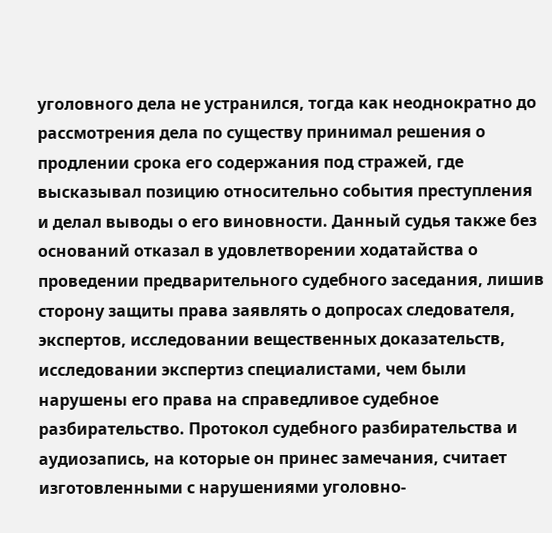уголовного дела не устранился, тогда как неоднократно до рассмотрения дела по существу принимал решения о продлении срока его содержания под стражей, где высказывал позицию относительно события преступления и делал выводы о его виновности. Данный судья также без оснований отказал в удовлетворении ходатайства о проведении предварительного судебного заседания, лишив сторону защиты права заявлять о допросах следователя, экспертов, исследовании вещественных доказательств, исследовании экспертиз специалистами, чем были нарушены его права на справедливое судебное разбирательство. Протокол судебного разбирательства и аудиозапись, на которые он принес замечания, считает изготовленными с нарушениями уголовно-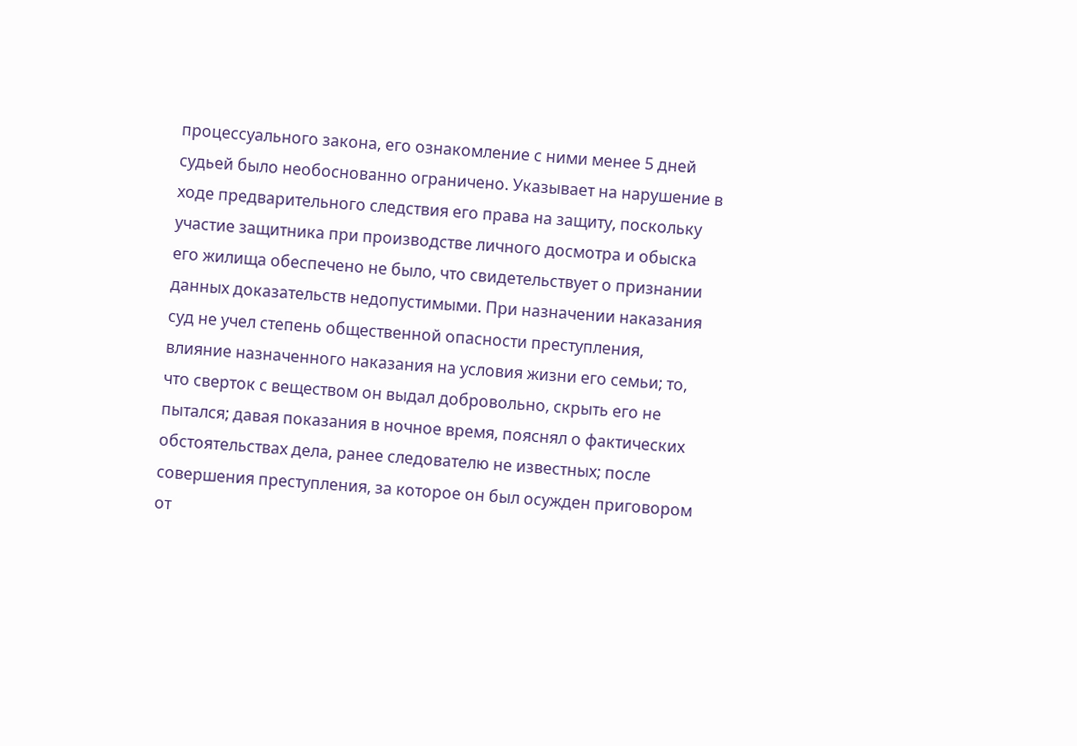процессуального закона, его ознакомление с ними менее 5 дней судьей было необоснованно ограничено. Указывает на нарушение в ходе предварительного следствия его права на защиту, поскольку участие защитника при производстве личного досмотра и обыска его жилища обеспечено не было, что свидетельствует о признании данных доказательств недопустимыми. При назначении наказания суд не учел степень общественной опасности преступления, влияние назначенного наказания на условия жизни его семьи; то, что сверток с веществом он выдал добровольно, скрыть его не пытался; давая показания в ночное время, пояснял о фактических обстоятельствах дела, ранее следователю не известных; после совершения преступления, за которое он был осужден приговором от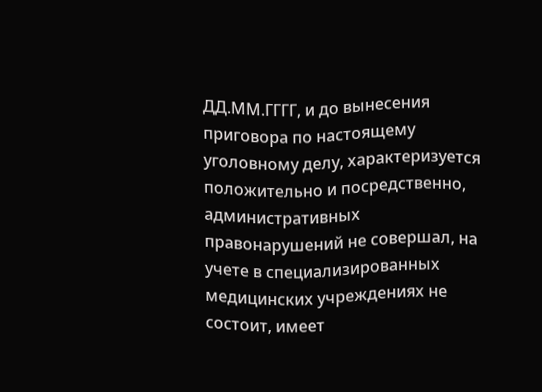ДД.ММ.ГГГГ, и до вынесения приговора по настоящему уголовному делу, характеризуется положительно и посредственно, административных правонарушений не совершал, на учете в специализированных медицинских учреждениях не состоит, имеет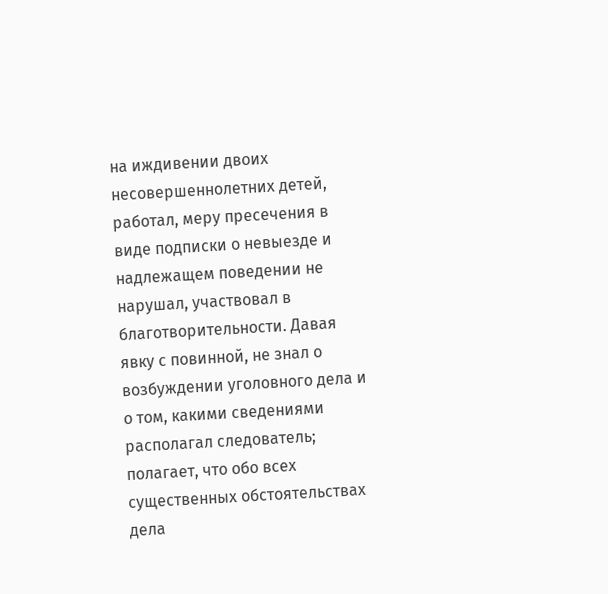на иждивении двоих несовершеннолетних детей, работал, меру пресечения в виде подписки о невыезде и надлежащем поведении не нарушал, участвовал в благотворительности. Давая явку с повинной, не знал о возбуждении уголовного дела и о том, какими сведениями располагал следователь; полагает, что обо всех существенных обстоятельствах дела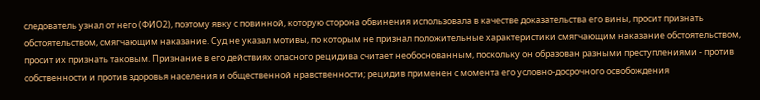следователь узнал от него (ФИО2), поэтому явку с повинной, которую сторона обвинения использовала в качестве доказательства его вины, просит признать обстоятельством, смягчающим наказание. Суд не указал мотивы, по которым не признал положительные характеристики смягчающим наказание обстоятельством, просит их признать таковым. Признание в его действиях опасного рецидива считает необоснованным, поскольку он образован разными преступлениями - против собственности и против здоровья населения и общественной нравственности; рецидив применен с момента его условно-досрочного освобождения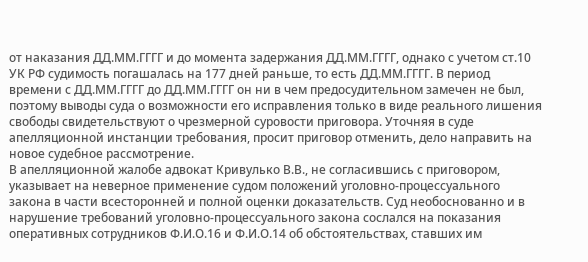от наказания ДД.ММ.ГГГГ и до момента задержания ДД.ММ.ГГГГ, однако с учетом ст.10 УК РФ судимость погашалась на 177 дней раньше, то есть ДД.ММ.ГГГГ. В период времени с ДД.ММ.ГГГГ до ДД.ММ.ГГГГ он ни в чем предосудительном замечен не был, поэтому выводы суда о возможности его исправления только в виде реального лишения свободы свидетельствуют о чрезмерной суровости приговора. Уточняя в суде апелляционной инстанции требования, просит приговор отменить, дело направить на новое судебное рассмотрение.
В апелляционной жалобе адвокат Кривулько В.В., не согласившись с приговором, указывает на неверное применение судом положений уголовно-процессуального закона в части всесторонней и полной оценки доказательств. Суд необоснованно и в нарушение требований уголовно-процессуального закона сослался на показания оперативных сотрудников Ф.И.О.16 и Ф.И.О.14 об обстоятельствах, ставших им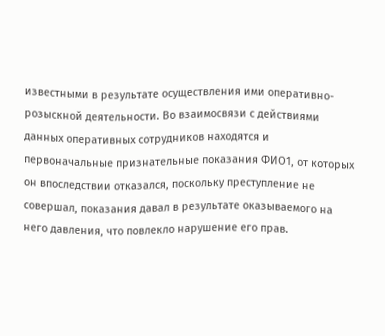известными в результате осуществления ими оперативно-розыскной деятельности. Во взаимосвязи с действиями данных оперативных сотрудников находятся и первоначальные признательные показания ФИО1, от которых он впоследствии отказался, поскольку преступление не совершал, показания давал в результате оказываемого на него давления, что повлекло нарушение его прав.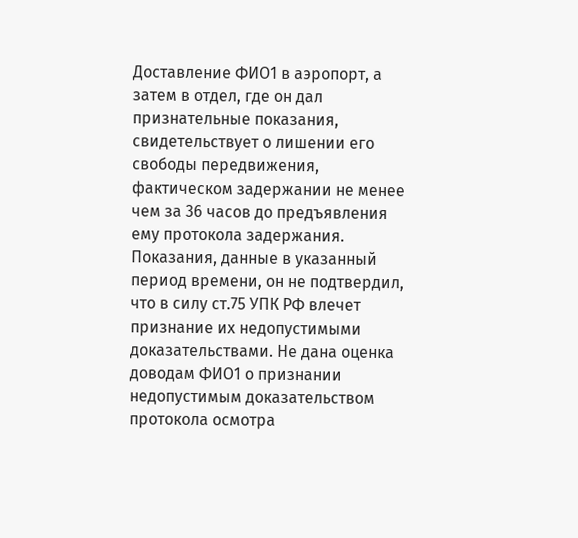Доставление ФИО1 в аэропорт, а затем в отдел, где он дал признательные показания, свидетельствует о лишении его свободы передвижения, фактическом задержании не менее чем за 36 часов до предъявления ему протокола задержания. Показания, данные в указанный период времени, он не подтвердил, что в силу ст.75 УПК РФ влечет признание их недопустимыми доказательствами. Не дана оценка доводам ФИО1 о признании недопустимым доказательством протокола осмотра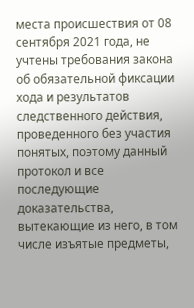места происшествия от 08 сентября 2021 года, не учтены требования закона об обязательной фиксации хода и результатов следственного действия, проведенного без участия понятых, поэтому данный протокол и все последующие доказательства, вытекающие из него, в том числе изъятые предметы,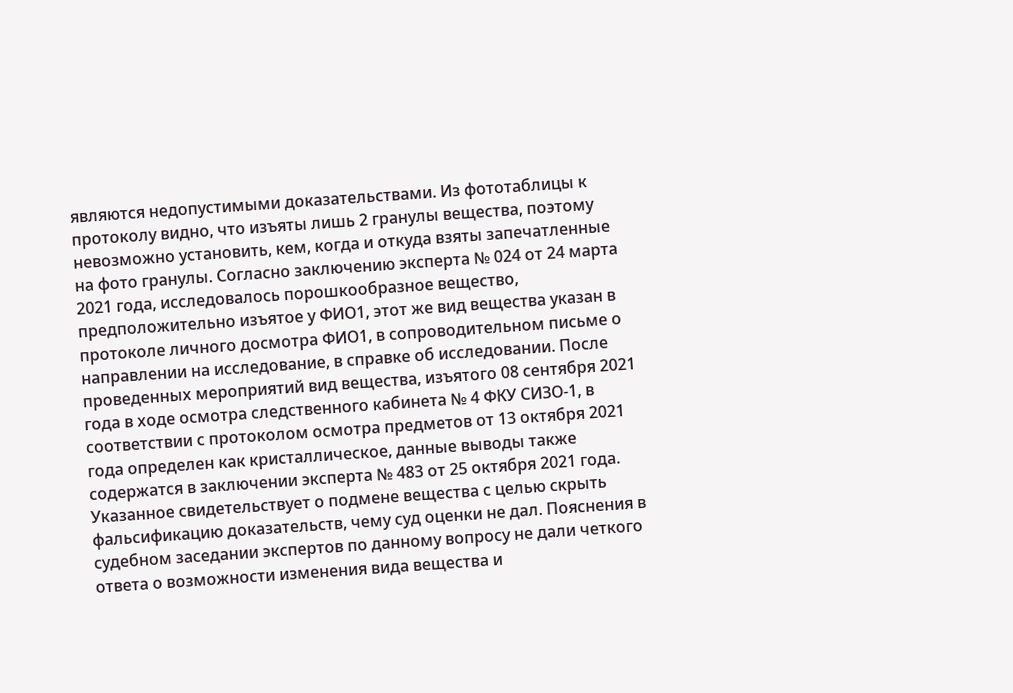являются недопустимыми доказательствами. Из фототаблицы к протоколу видно, что изъяты лишь 2 гранулы вещества, поэтому невозможно установить, кем, когда и откуда взяты запечатленные на фото гранулы. Согласно заключению эксперта № 024 от 24 марта 2021 года, исследовалось порошкообразное вещество, предположительно изъятое у ФИО1, этот же вид вещества указан в протоколе личного досмотра ФИО1, в сопроводительном письме о направлении на исследование, в справке об исследовании. После проведенных мероприятий вид вещества, изъятого 08 сентября 2021 года в ходе осмотра следственного кабинета № 4 ФКУ СИЗО-1, в соответствии с протоколом осмотра предметов от 13 октября 2021 года определен как кристаллическое, данные выводы также содержатся в заключении эксперта № 483 от 25 октября 2021 года. Указанное свидетельствует о подмене вещества с целью скрыть фальсификацию доказательств, чему суд оценки не дал. Пояснения в судебном заседании экспертов по данному вопросу не дали четкого ответа о возможности изменения вида вещества и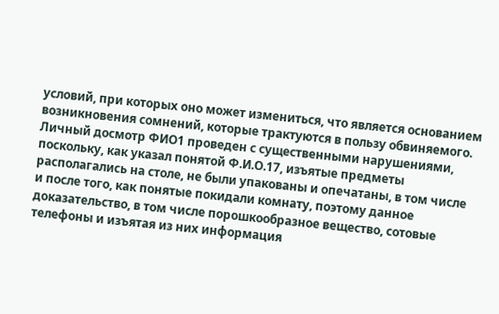условий, при которых оно может измениться, что является основанием возникновения сомнений, которые трактуются в пользу обвиняемого. Личный досмотр ФИО1 проведен с существенными нарушениями, поскольку, как указал понятой Ф.И.О.17, изъятые предметы располагались на столе, не были упакованы и опечатаны, в том числе и после того, как понятые покидали комнату, поэтому данное доказательство, в том числе порошкообразное вещество, сотовые телефоны и изъятая из них информация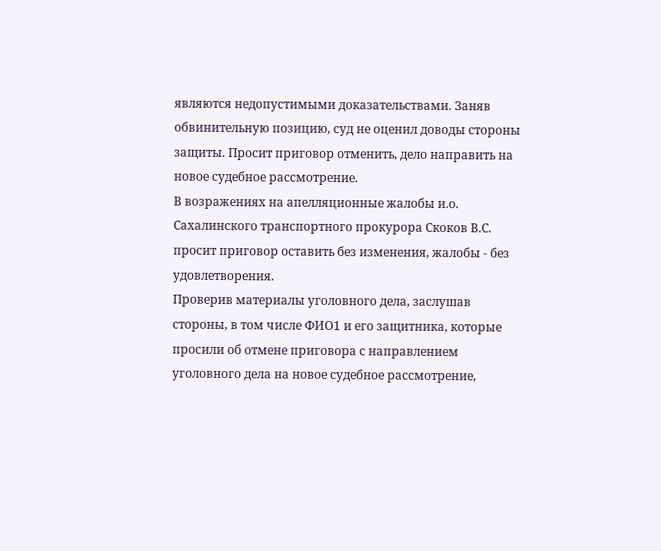являются недопустимыми доказательствами. Заняв обвинительную позицию, суд не оценил доводы стороны защиты. Просит приговор отменить, дело направить на новое судебное рассмотрение.
В возражениях на апелляционные жалобы и.о. Сахалинского транспортного прокурора Скоков В.С. просит приговор оставить без изменения, жалобы - без удовлетворения.
Проверив материалы уголовного дела, заслушав стороны, в том числе ФИО1 и его защитника, которые просили об отмене приговора с направлением уголовного дела на новое судебное рассмотрение,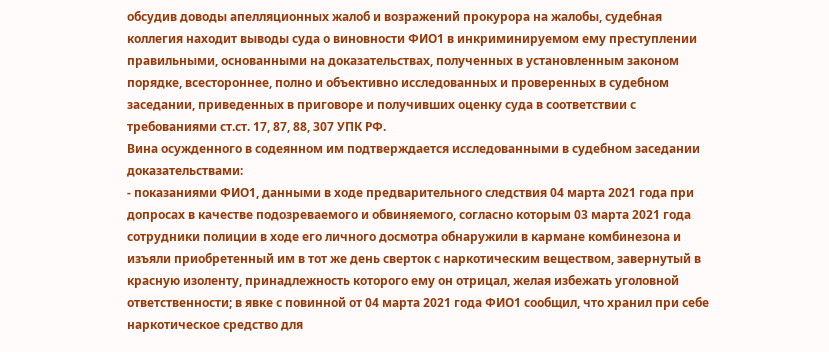обсудив доводы апелляционных жалоб и возражений прокурора на жалобы, судебная коллегия находит выводы суда о виновности ФИО1 в инкриминируемом ему преступлении правильными, основанными на доказательствах, полученных в установленным законом порядке, всестороннее, полно и объективно исследованных и проверенных в судебном заседании, приведенных в приговоре и получивших оценку суда в соответствии с требованиями ст.ст. 17, 87, 88, 307 УПК РФ.
Вина осужденного в содеянном им подтверждается исследованными в судебном заседании доказательствами:
- показаниями ФИО1, данными в ходе предварительного следствия 04 марта 2021 года при допросах в качестве подозреваемого и обвиняемого, согласно которым 03 марта 2021 года сотрудники полиции в ходе его личного досмотра обнаружили в кармане комбинезона и изъяли приобретенный им в тот же день сверток с наркотическим веществом, завернутый в красную изоленту, принадлежность которого ему он отрицал, желая избежать уголовной ответственности; в явке с повинной от 04 марта 2021 года ФИО1 сообщил, что хранил при себе наркотическое средство для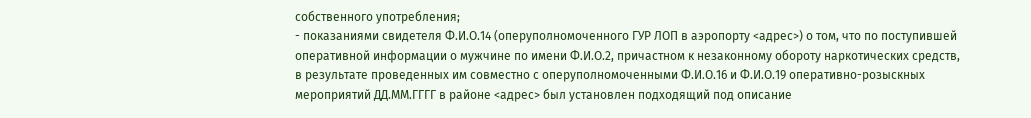собственного употребления;
- показаниями свидетеля Ф.И.О.14 (оперуполномоченного ГУР ЛОП в аэропорту <адрес>) о том, что по поступившей оперативной информации о мужчине по имени Ф.И.О.2, причастном к незаконному обороту наркотических средств, в результате проведенных им совместно с оперуполномоченными Ф.И.О.16 и Ф.И.О.19 оперативно-розыскных мероприятий ДД.ММ.ГГГГ в районе <адрес> был установлен подходящий под описание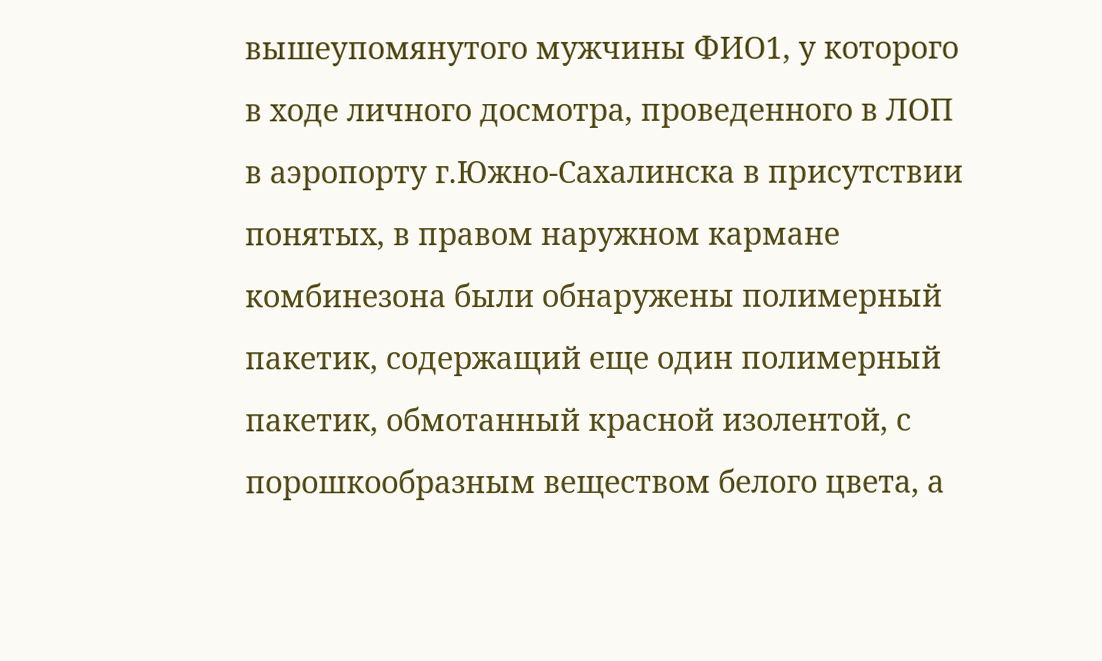вышеупомянутого мужчины ФИО1, у которого в ходе личного досмотра, проведенного в ЛОП в аэропорту г.Южно-Сахалинска в присутствии понятых, в правом наружном кармане комбинезона были обнаружены полимерный пакетик, содержащий еще один полимерный пакетик, обмотанный красной изолентой, с порошкообразным веществом белого цвета, а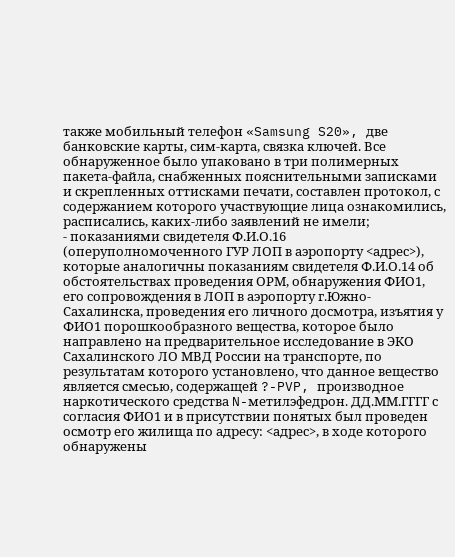также мобильный телефон «Samsung S20», две банковские карты, сим-карта, связка ключей. Все обнаруженное было упаковано в три полимерных пакета-файла, снабженных пояснительными записками и скрепленных оттисками печати, составлен протокол, с содержанием которого участвующие лица ознакомились, расписались, каких-либо заявлений не имели;
- показаниями свидетеля Ф.И.О.16 (оперуполномоченного ГУР ЛОП в аэропорту <адрес>), которые аналогичны показаниям свидетеля Ф.И.О.14 об обстоятельствах проведения ОРМ, обнаружения ФИО1, его сопровождения в ЛОП в аэропорту г.Южно-Сахалинска, проведения его личного досмотра, изъятия у ФИО1 порошкообразного вещества, которое было направлено на предварительное исследование в ЭКО Сахалинского ЛО МВД России на транспорте, по результатам которого установлено, что данное вещество является смесью, содержащей ?-PVP, производное наркотического средства N-метилэфедрон. ДД.ММ.ГГГГ с согласия ФИО1 и в присутствии понятых был проведен осмотр его жилища по адресу: <адрес>, в ходе которого обнаружены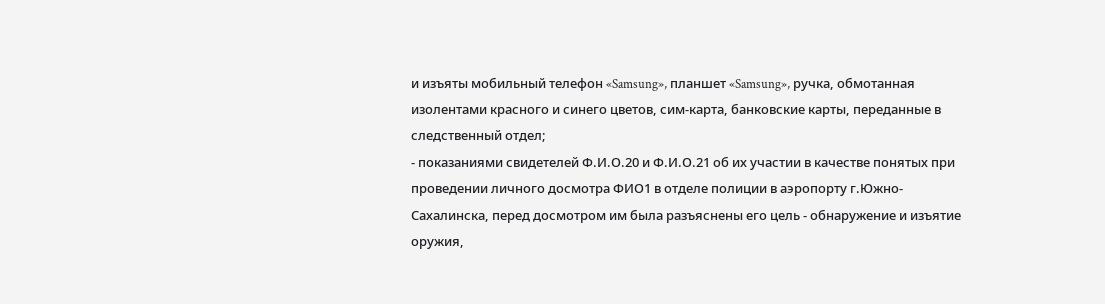и изъяты мобильный телефон «Samsung», планшет «Samsung», ручка, обмотанная изолентами красного и синего цветов, сим-карта, банковские карты, переданные в следственный отдел;
- показаниями свидетелей Ф.И.О.20 и Ф.И.О.21 об их участии в качестве понятых при проведении личного досмотра ФИО1 в отделе полиции в аэропорту г.Южно-Сахалинска, перед досмотром им была разъяснены его цель - обнаружение и изъятие оружия,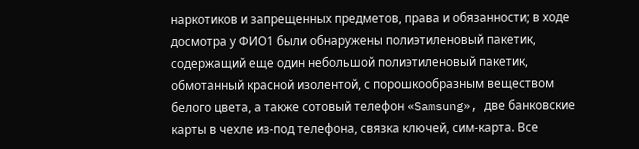наркотиков и запрещенных предметов, права и обязанности; в ходе досмотра у ФИО1 были обнаружены полиэтиленовый пакетик, содержащий еще один небольшой полиэтиленовый пакетик, обмотанный красной изолентой, с порошкообразным веществом белого цвета, а также сотовый телефон «Samsung», две банковские карты в чехле из-под телефона, связка ключей, сим-карта. Все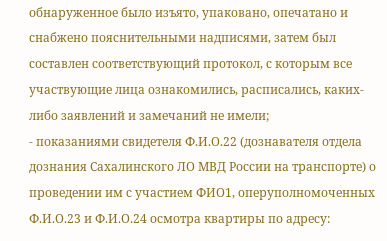обнаруженное было изъято, упаковано, опечатано и снабжено пояснительными надписями, затем был составлен соответствующий протокол, с которым все участвующие лица ознакомились, расписались, каких-либо заявлений и замечаний не имели;
- показаниями свидетеля Ф.И.О.22 (дознавателя отдела дознания Сахалинского ЛО МВД России на транспорте) о проведении им с участием ФИО1, оперуполномоченных Ф.И.О.23 и Ф.И.О.24 осмотра квартиры по адресу: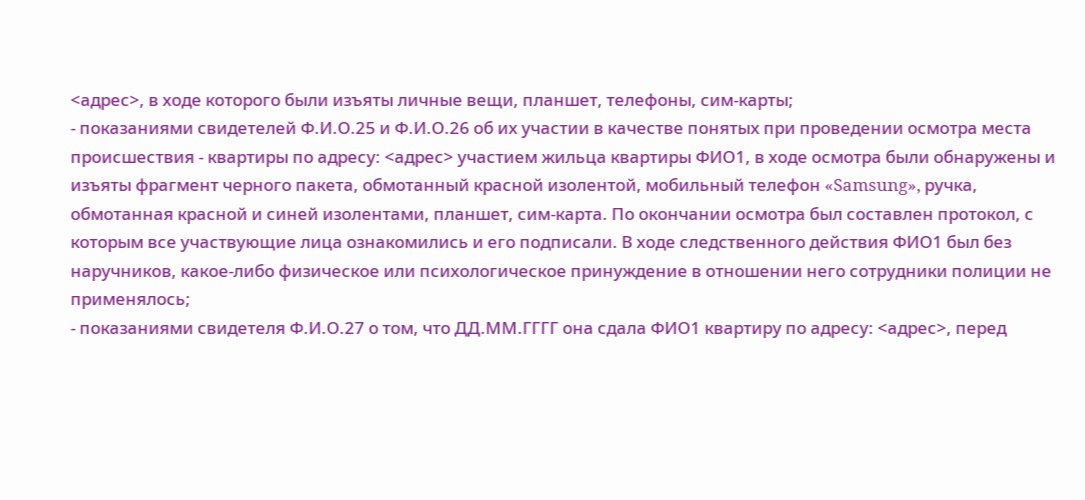<адрес>, в ходе которого были изъяты личные вещи, планшет, телефоны, сим-карты;
- показаниями свидетелей Ф.И.О.25 и Ф.И.О.26 об их участии в качестве понятых при проведении осмотра места происшествия - квартиры по адресу: <адрес> участием жильца квартиры ФИО1, в ходе осмотра были обнаружены и изъяты фрагмент черного пакета, обмотанный красной изолентой, мобильный телефон «Samsung», ручка, обмотанная красной и синей изолентами, планшет, сим-карта. По окончании осмотра был составлен протокол, с которым все участвующие лица ознакомились и его подписали. В ходе следственного действия ФИО1 был без наручников, какое-либо физическое или психологическое принуждение в отношении него сотрудники полиции не применялось;
- показаниями свидетеля Ф.И.О.27 о том, что ДД.ММ.ГГГГ она сдала ФИО1 квартиру по адресу: <адрес>, перед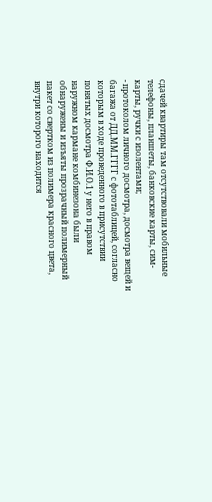сдачей квартиры там отсутствовали мобильные телефоны, планшеты, банковские карты, сим-карты, ручки с изолентами;
- протоколом личного досмотра, досмотра вещей и багажа от ДД.ММ.ГГГГ с фототаблицей, согласно которым в ходе проведенного в присутствии понятых досмотра Ф.И.О.1 у него в правом наружном кармане комбинезона были обнаружены и изъяты прозрачный полимерный пакет со свертком из полимера красного цвета, внутри которого находится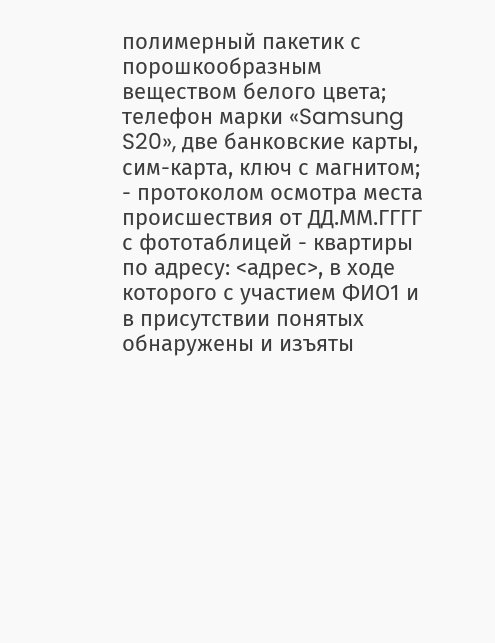полимерный пакетик с порошкообразным веществом белого цвета; телефон марки «Samsung S20», две банковские карты, сим-карта, ключ с магнитом;
- протоколом осмотра места происшествия от ДД.ММ.ГГГГ с фототаблицей - квартиры по адресу: <адрес>, в ходе которого с участием ФИО1 и в присутствии понятых обнаружены и изъяты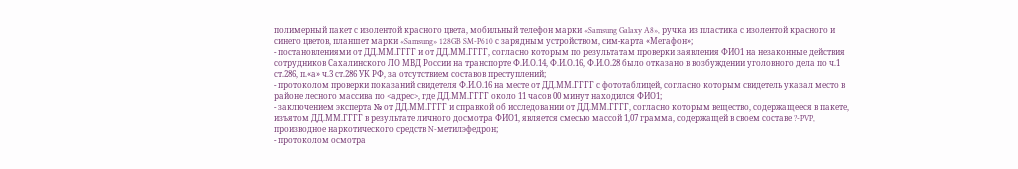полимерный пакет с изолентой красного цвета, мобильный телефон марки «Samsung Galaxy A8», ручка из пластика с изолентой красного и синего цветов, планшет марки «Samsung» 128GB SM-P610 с зарядным устройством, сим-карта «Мегафон»;
- постановлениями от ДД.ММ.ГГГГ и от ДД.ММ.ГГГГ, согласно которым по результатам проверки заявления ФИО1 на незаконные действия сотрудников Сахалинского ЛО МВД России на транспорте Ф.И.О.14, Ф.И.О.16, Ф.И.О.28 было отказано в возбуждении уголовного дела по ч.1 ст.286, п.«а» ч.3 ст.286 УК РФ, за отсутствием составов преступлений;
- протоколом проверки показаний свидетеля Ф.И.О.16 на месте от ДД.ММ.ГГГГ с фототаблицей, согласно которым свидетель указал место в районе лесного массива по <адрес>, где ДД.ММ.ГГГГ около 11 часов 00 минут находился ФИО1;
- заключением эксперта № от ДД.ММ.ГГГГ и справкой об исследовании от ДД.ММ.ГГГГ, согласно которым вещество, содержащееся в пакете, изъятом ДД.ММ.ГГГГ в результате личного досмотра ФИО1, является смесью массой 1,07 грамма, содержащей в своем составе ?-PVP, производное наркотического средств N-метилэфедрон;
- протоколом осмотра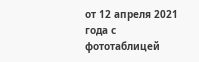от 12 апреля 2021 года с фототаблицей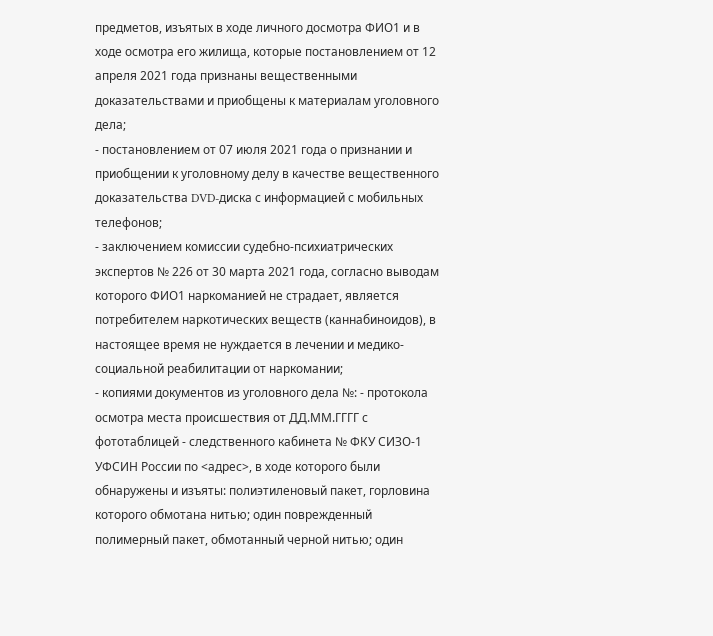предметов, изъятых в ходе личного досмотра ФИО1 и в ходе осмотра его жилища, которые постановлением от 12 апреля 2021 года признаны вещественными доказательствами и приобщены к материалам уголовного дела;
- постановлением от 07 июля 2021 года о признании и приобщении к уголовному делу в качестве вещественного доказательства DVD-диска с информацией с мобильных телефонов;
- заключением комиссии судебно-психиатрических экспертов № 226 от 30 марта 2021 года, согласно выводам которого ФИО1 наркоманией не страдает, является потребителем наркотических веществ (каннабиноидов), в настоящее время не нуждается в лечении и медико-социальной реабилитации от наркомании;
- копиями документов из уголовного дела №: - протокола осмотра места происшествия от ДД.ММ.ГГГГ с фототаблицей - следственного кабинета № ФКУ СИЗО-1 УФСИН России по <адрес>, в ходе которого были обнаружены и изъяты: полиэтиленовый пакет, горловина которого обмотана нитью; один поврежденный полимерный пакет, обмотанный черной нитью; один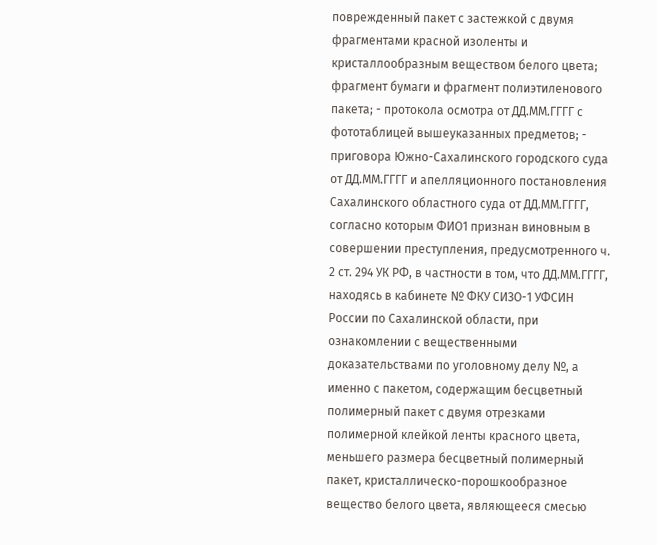поврежденный пакет с застежкой с двумя фрагментами красной изоленты и кристаллообразным веществом белого цвета; фрагмент бумаги и фрагмент полиэтиленового пакета; - протокола осмотра от ДД.ММ.ГГГГ с фототаблицей вышеуказанных предметов; - приговора Южно-Сахалинского городского суда от ДД.ММ.ГГГГ и апелляционного постановления Сахалинского областного суда от ДД.ММ.ГГГГ, согласно которым ФИО1 признан виновным в совершении преступления, предусмотренного ч. 2 ст. 294 УК РФ, в частности в том, что ДД.ММ.ГГГГ, находясь в кабинете № ФКУ СИЗО-1 УФСИН России по Сахалинской области, при ознакомлении с вещественными доказательствами по уголовному делу №, а именно с пакетом, содержащим бесцветный полимерный пакет с двумя отрезками полимерной клейкой ленты красного цвета, меньшего размера бесцветный полимерный пакет, кристаллическо-порошкообразное вещество белого цвета, являющееся смесью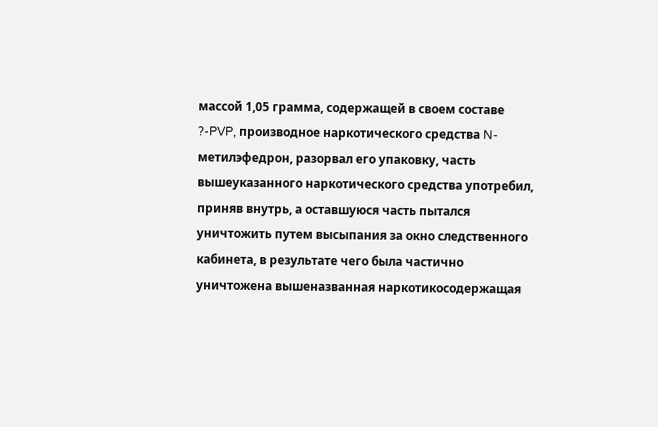массой 1,05 грамма, содержащей в своем составе ?-PVP, производное наркотического средства N-метилэфедрон, разорвал его упаковку, часть вышеуказанного наркотического средства употребил, приняв внутрь, а оставшуюся часть пытался уничтожить путем высыпания за окно следственного кабинета, в результате чего была частично уничтожена вышеназванная наркотикосодержащая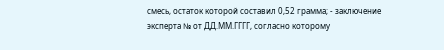смесь, остаток которой составил 0,52 грамма; - заключение эксперта № от ДД.ММ.ГГГГ, согласно которому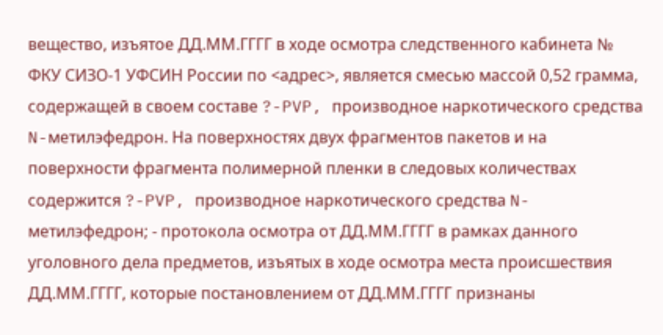вещество, изъятое ДД.ММ.ГГГГ в ходе осмотра следственного кабинета № ФКУ СИЗО-1 УФСИН России по <адрес>, является смесью массой 0,52 грамма, содержащей в своем составе ?-PVP, производное наркотического средства N-метилэфедрон. На поверхностях двух фрагментов пакетов и на поверхности фрагмента полимерной пленки в следовых количествах содержится ?-PVP, производное наркотического средства N-метилэфедрон; - протокола осмотра от ДД.ММ.ГГГГ в рамках данного уголовного дела предметов, изъятых в ходе осмотра места происшествия ДД.ММ.ГГГГ, которые постановлением от ДД.ММ.ГГГГ признаны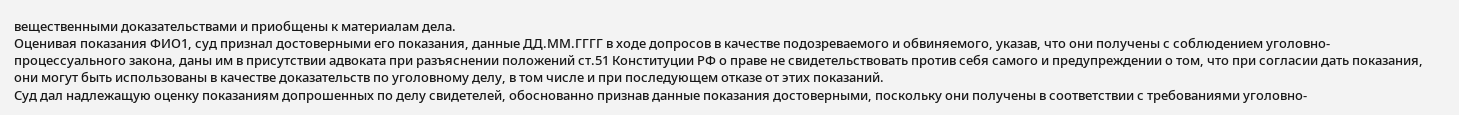вещественными доказательствами и приобщены к материалам дела.
Оценивая показания ФИО1, суд признал достоверными его показания, данные ДД.ММ.ГГГГ в ходе допросов в качестве подозреваемого и обвиняемого, указав, что они получены с соблюдением уголовно-процессуального закона, даны им в присутствии адвоката при разъяснении положений ст.51 Конституции РФ о праве не свидетельствовать против себя самого и предупреждении о том, что при согласии дать показания, они могут быть использованы в качестве доказательств по уголовному делу, в том числе и при последующем отказе от этих показаний.
Суд дал надлежащую оценку показаниям допрошенных по делу свидетелей, обоснованно признав данные показания достоверными, поскольку они получены в соответствии с требованиями уголовно-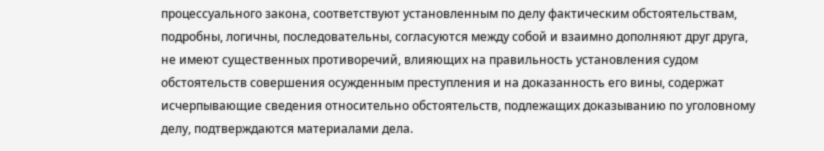процессуального закона, соответствуют установленным по делу фактическим обстоятельствам, подробны, логичны, последовательны, согласуются между собой и взаимно дополняют друг друга, не имеют существенных противоречий, влияющих на правильность установления судом обстоятельств совершения осужденным преступления и на доказанность его вины, содержат исчерпывающие сведения относительно обстоятельств, подлежащих доказыванию по уголовному делу, подтверждаются материалами дела.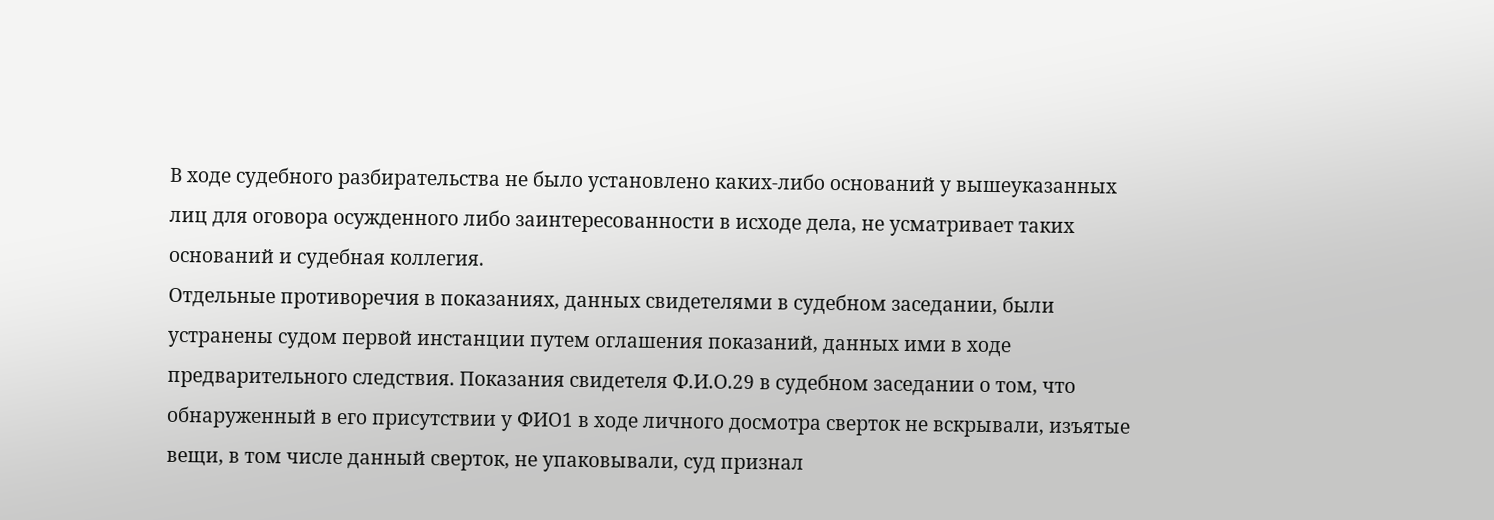В ходе судебного разбирательства не было установлено каких-либо оснований у вышеуказанных лиц для оговора осужденного либо заинтересованности в исходе дела, не усматривает таких оснований и судебная коллегия.
Отдельные противоречия в показаниях, данных свидетелями в судебном заседании, были устранены судом первой инстанции путем оглашения показаний, данных ими в ходе предварительного следствия. Показания свидетеля Ф.И.О.29 в судебном заседании о том, что обнаруженный в его присутствии у ФИО1 в ходе личного досмотра сверток не вскрывали, изъятые вещи, в том числе данный сверток, не упаковывали, суд признал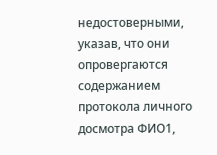недостоверными, указав, что они опровергаются содержанием протокола личного досмотра ФИО1,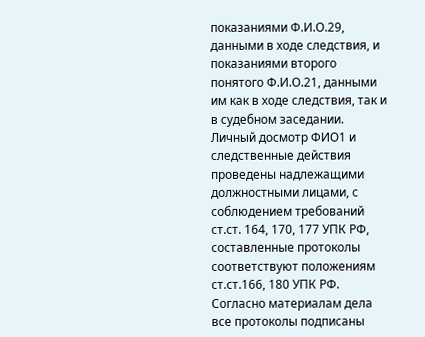показаниями Ф.И.О.29, данными в ходе следствия, и показаниями второго понятого Ф.И.О.21, данными им как в ходе следствия, так и в судебном заседании.
Личный досмотр ФИО1 и следственные действия проведены надлежащими должностными лицами, с соблюдением требований ст.ст. 164, 170, 177 УПК РФ, составленные протоколы соответствуют положениям ст.ст.166, 180 УПК РФ. Согласно материалам дела все протоколы подписаны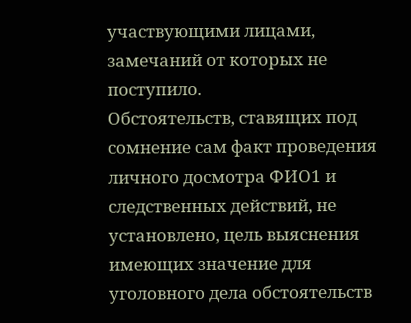участвующими лицами, замечаний от которых не поступило.
Обстоятельств, ставящих под сомнение сам факт проведения личного досмотра ФИО1 и следственных действий, не установлено, цель выяснения имеющих значение для уголовного дела обстоятельств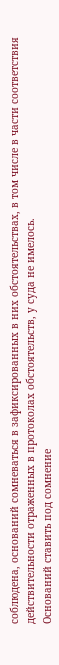соблюдена, оснований сомневаться в зафиксированных в них обстоятельствах, в том числе в части соответствия действительности отраженных в протоколах обстоятельств, у суда не имелось.
Оснований ставить под сомнение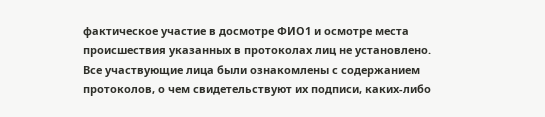фактическое участие в досмотре ФИО1 и осмотре места происшествия указанных в протоколах лиц не установлено. Все участвующие лица были ознакомлены с содержанием протоколов, о чем свидетельствуют их подписи, каких-либо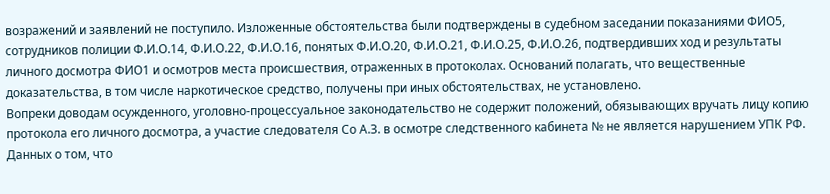возражений и заявлений не поступило. Изложенные обстоятельства были подтверждены в судебном заседании показаниями ФИО5, сотрудников полиции Ф.И.О.14, Ф.И.О.22, Ф.И.О.16, понятых Ф.И.О.20, Ф.И.О.21, Ф.И.О.25, Ф.И.О.26, подтвердивших ход и результаты личного досмотра ФИО1 и осмотров места происшествия, отраженных в протоколах. Оснований полагать, что вещественные доказательства, в том числе наркотическое средство, получены при иных обстоятельствах, не установлено.
Вопреки доводам осужденного, уголовно-процессуальное законодательство не содержит положений, обязывающих вручать лицу копию протокола его личного досмотра, а участие следователя Со А.З. в осмотре следственного кабинета № не является нарушением УПК РФ.
Данных о том, что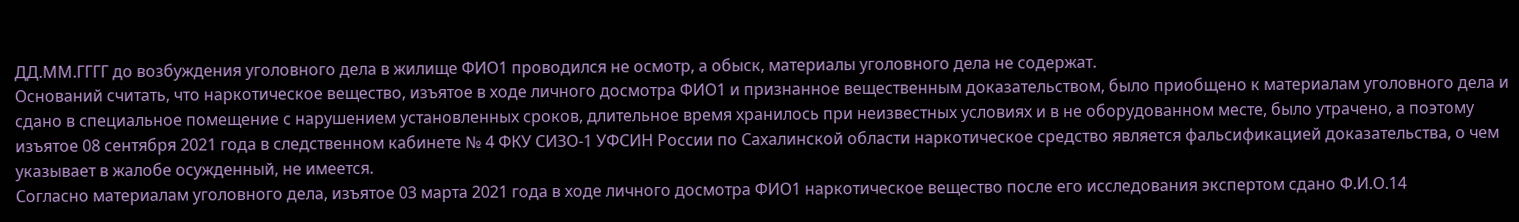ДД.ММ.ГГГГ до возбуждения уголовного дела в жилище ФИО1 проводился не осмотр, а обыск, материалы уголовного дела не содержат.
Оснований считать, что наркотическое вещество, изъятое в ходе личного досмотра ФИО1 и признанное вещественным доказательством, было приобщено к материалам уголовного дела и сдано в специальное помещение с нарушением установленных сроков, длительное время хранилось при неизвестных условиях и в не оборудованном месте, было утрачено, а поэтому изъятое 08 сентября 2021 года в следственном кабинете № 4 ФКУ СИЗО-1 УФСИН России по Сахалинской области наркотическое средство является фальсификацией доказательства, о чем указывает в жалобе осужденный, не имеется.
Согласно материалам уголовного дела, изъятое 03 марта 2021 года в ходе личного досмотра ФИО1 наркотическое вещество после его исследования экспертом сдано Ф.И.О.14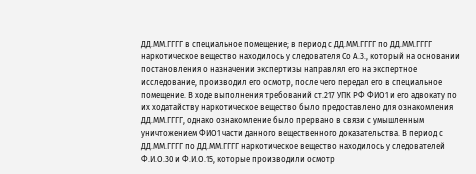ДД.ММ.ГГГГ в специальное помещение; в период с ДД.ММ.ГГГГ по ДД.ММ.ГГГГ наркотическое вещество находилось у следователя Со А.3., который на основании постановления о назначении экспертизы направлял его на экспертное исследование, производил его осмотр, после чего передал его в специальное помещение. В ходе выполнения требований ст.217 УПК РФ ФИО1 и его адвокату по их ходатайству наркотическое вещество было предоставлено для ознакомления ДД.ММ.ГГГГ, однако ознакомление было прервано в связи с умышленным уничтожением ФИО1 части данного вещественного доказательства. В период с ДД.ММ.ГГГГ по ДД.ММ.ГГГГ наркотическое вещество находилось у следователей Ф.И.О.30 и Ф.И.О.15, которые производили осмотр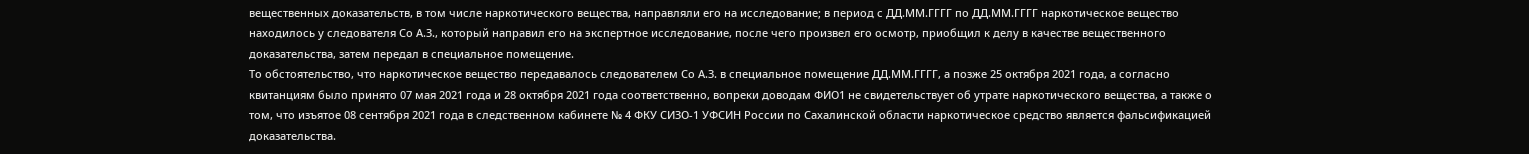вещественных доказательств, в том числе наркотического вещества, направляли его на исследование; в период с ДД.ММ.ГГГГ по ДД.ММ.ГГГГ наркотическое вещество находилось у следователя Со А.З., который направил его на экспертное исследование, после чего произвел его осмотр, приобщил к делу в качестве вещественного доказательства, затем передал в специальное помещение.
То обстоятельство, что наркотическое вещество передавалось следователем Со А.З. в специальное помещение ДД.ММ.ГГГГ, а позже 25 октября 2021 года, а согласно квитанциям было принято 07 мая 2021 года и 28 октября 2021 года соответственно, вопреки доводам ФИО1 не свидетельствует об утрате наркотического вещества, а также о том, что изъятое 08 сентября 2021 года в следственном кабинете № 4 ФКУ СИЗО-1 УФСИН России по Сахалинской области наркотическое средство является фальсификацией доказательства.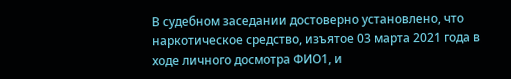В судебном заседании достоверно установлено, что наркотическое средство, изъятое 03 марта 2021 года в ходе личного досмотра ФИО1, и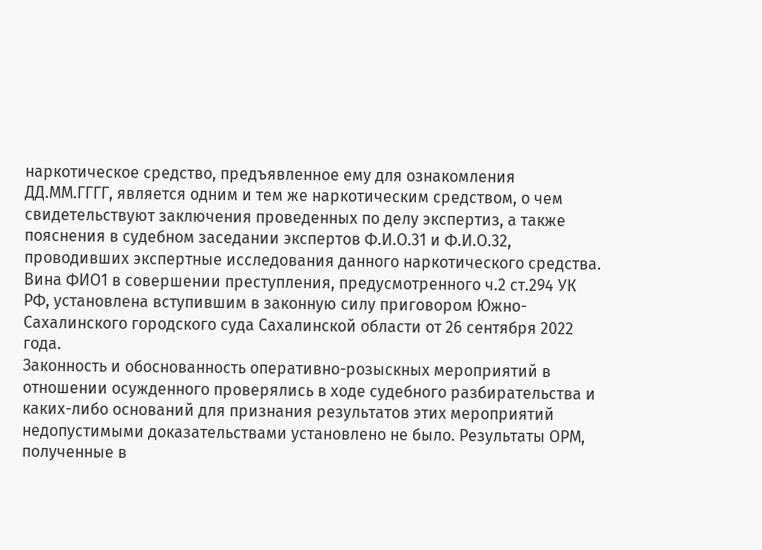наркотическое средство, предъявленное ему для ознакомления ДД.ММ.ГГГГ, является одним и тем же наркотическим средством, о чем свидетельствуют заключения проведенных по делу экспертиз, а также пояснения в судебном заседании экспертов Ф.И.О.31 и Ф.И.О.32, проводивших экспертные исследования данного наркотического средства.
Вина ФИО1 в совершении преступления, предусмотренного ч.2 ст.294 УК РФ, установлена вступившим в законную силу приговором Южно-Сахалинского городского суда Сахалинской области от 26 сентября 2022 года.
Законность и обоснованность оперативно-розыскных мероприятий в отношении осужденного проверялись в ходе судебного разбирательства и каких-либо оснований для признания результатов этих мероприятий недопустимыми доказательствами установлено не было. Результаты ОРМ, полученные в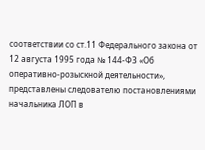соответствии со ст.11 Федерального закона от 12 августа 1995 года № 144-ФЗ «Об оперативно-розыскной деятельности», представлены следователю постановлениями начальника ЛОП в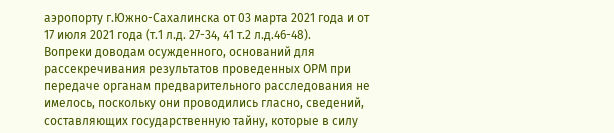аэропорту г.Южно-Сахалинска от 03 марта 2021 года и от 17 июля 2021 года (т.1 л.д. 27-34, 41 т.2 л.д.46-48).
Вопреки доводам осужденного, оснований для рассекречивания результатов проведенных ОРМ при передаче органам предварительного расследования не имелось, поскольку они проводились гласно, сведений, составляющих государственную тайну, которые в силу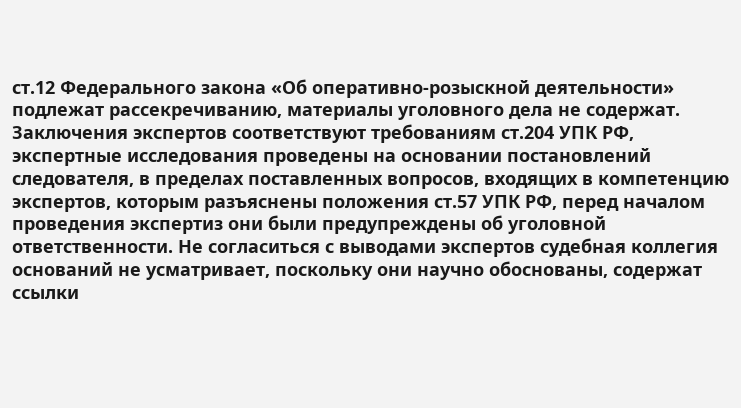ст.12 Федерального закона «Об оперативно-розыскной деятельности» подлежат рассекречиванию, материалы уголовного дела не содержат.
Заключения экспертов соответствуют требованиям ст.204 УПК РФ, экспертные исследования проведены на основании постановлений следователя, в пределах поставленных вопросов, входящих в компетенцию экспертов, которым разъяснены положения ст.57 УПК РФ, перед началом проведения экспертиз они были предупреждены об уголовной ответственности. Не согласиться с выводами экспертов судебная коллегия оснований не усматривает, поскольку они научно обоснованы, содержат ссылки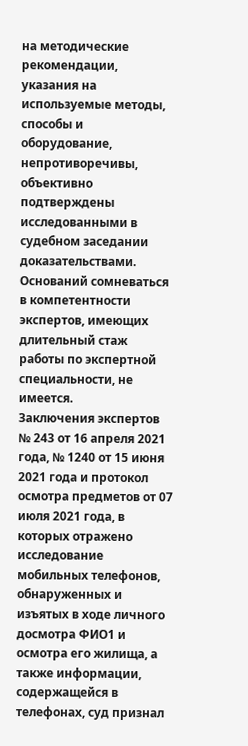на методические рекомендации, указания на используемые методы, способы и оборудование, непротиворечивы, объективно подтверждены исследованными в судебном заседании доказательствами. Оснований сомневаться в компетентности экспертов, имеющих длительный стаж работы по экспертной специальности, не имеется.
Заключения экспертов № 243 от 16 апреля 2021 года, № 1240 от 15 июня 2021 года и протокол осмотра предметов от 07 июля 2021 года, в которых отражено исследование мобильных телефонов, обнаруженных и изъятых в ходе личного досмотра ФИО1 и осмотра его жилища, а также информации, содержащейся в телефонах, суд признал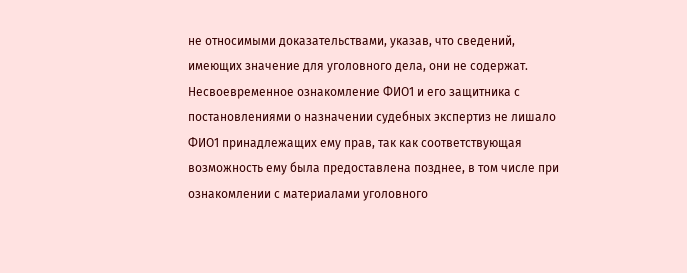не относимыми доказательствами, указав, что сведений, имеющих значение для уголовного дела, они не содержат.
Несвоевременное ознакомление ФИО1 и его защитника с постановлениями о назначении судебных экспертиз не лишало ФИО1 принадлежащих ему прав, так как соответствующая возможность ему была предоставлена позднее, в том числе при ознакомлении с материалами уголовного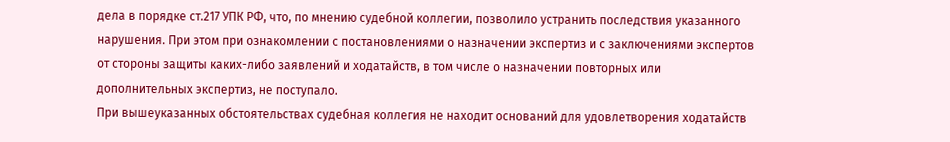дела в порядке ст.217 УПК РФ, что, по мнению судебной коллегии, позволило устранить последствия указанного нарушения. При этом при ознакомлении с постановлениями о назначении экспертиз и с заключениями экспертов от стороны защиты каких-либо заявлений и ходатайств, в том числе о назначении повторных или дополнительных экспертиз, не поступало.
При вышеуказанных обстоятельствах судебная коллегия не находит оснований для удовлетворения ходатайств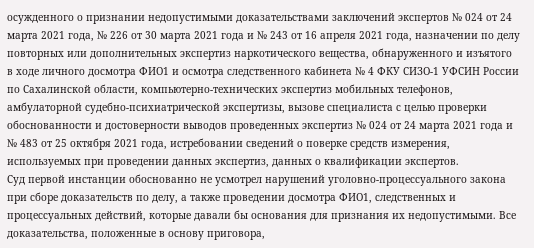осужденного о признании недопустимыми доказательствами заключений экспертов № 024 от 24 марта 2021 года, № 226 от 30 марта 2021 года и № 243 от 16 апреля 2021 года, назначении по делу повторных или дополнительных экспертиз наркотического вещества, обнаруженного и изъятого в ходе личного досмотра ФИО1 и осмотра следственного кабинета № 4 ФКУ СИЗО-1 УФСИН России по Сахалинской области, компьютерно-технических экспертиз мобильных телефонов, амбулаторной судебно-психиатрической экспертизы, вызове специалиста с целью проверки обоснованности и достоверности выводов проведенных экспертиз № 024 от 24 марта 2021 года и № 483 от 25 октября 2021 года, истребовании сведений о поверке средств измерения, используемых при проведении данных экспертиз, данных о квалификации экспертов.
Суд первой инстанции обоснованно не усмотрел нарушений уголовно-процессуального закона при сборе доказательств по делу, а также проведении досмотра ФИО1, следственных и процессуальных действий, которые давали бы основания для признания их недопустимыми. Все доказательства, положенные в основу приговора,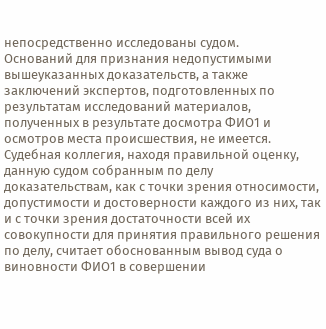непосредственно исследованы судом.
Оснований для признания недопустимыми вышеуказанных доказательств, а также заключений экспертов, подготовленных по результатам исследований материалов, полученных в результате досмотра ФИО1 и осмотров места происшествия, не имеется.
Судебная коллегия, находя правильной оценку, данную судом собранным по делу доказательствам, как с точки зрения относимости, допустимости и достоверности каждого из них, так и с точки зрения достаточности всей их совокупности для принятия правильного решения по делу, считает обоснованным вывод суда о виновности ФИО1 в совершении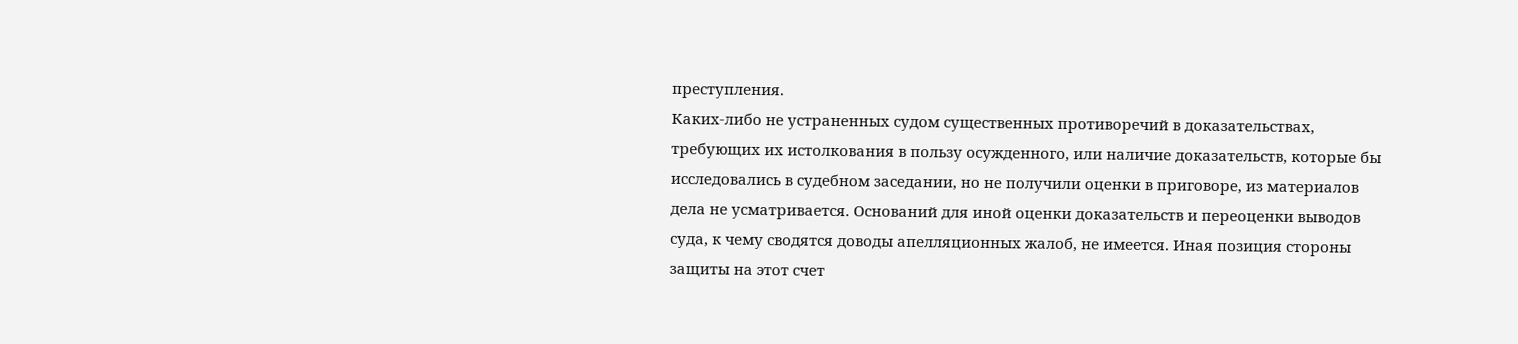преступления.
Каких-либо не устраненных судом существенных противоречий в доказательствах, требующих их истолкования в пользу осужденного, или наличие доказательств, которые бы исследовались в судебном заседании, но не получили оценки в приговоре, из материалов дела не усматривается. Оснований для иной оценки доказательств и переоценки выводов суда, к чему сводятся доводы апелляционных жалоб, не имеется. Иная позиция стороны защиты на этот счет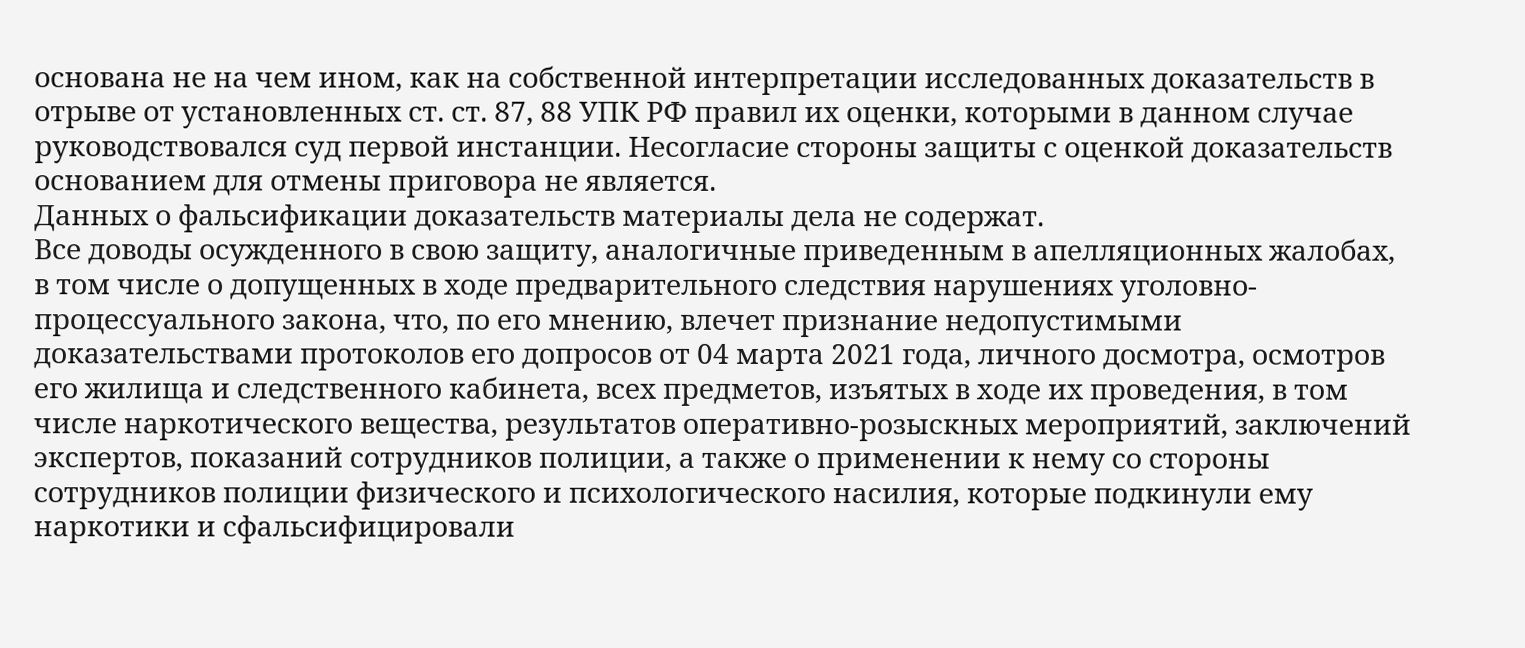основана не на чем ином, как на собственной интерпретации исследованных доказательств в отрыве от установленных ст. ст. 87, 88 УПК РФ правил их оценки, которыми в данном случае руководствовался суд первой инстанции. Несогласие стороны защиты с оценкой доказательств основанием для отмены приговора не является.
Данных о фальсификации доказательств материалы дела не содержат.
Все доводы осужденного в свою защиту, аналогичные приведенным в апелляционных жалобах, в том числе о допущенных в ходе предварительного следствия нарушениях уголовно-процессуального закона, что, по его мнению, влечет признание недопустимыми доказательствами протоколов его допросов от 04 марта 2021 года, личного досмотра, осмотров его жилища и следственного кабинета, всех предметов, изъятых в ходе их проведения, в том числе наркотического вещества, результатов оперативно-розыскных мероприятий, заключений экспертов, показаний сотрудников полиции, а также о применении к нему со стороны сотрудников полиции физического и психологического насилия, которые подкинули ему наркотики и сфальсифицировали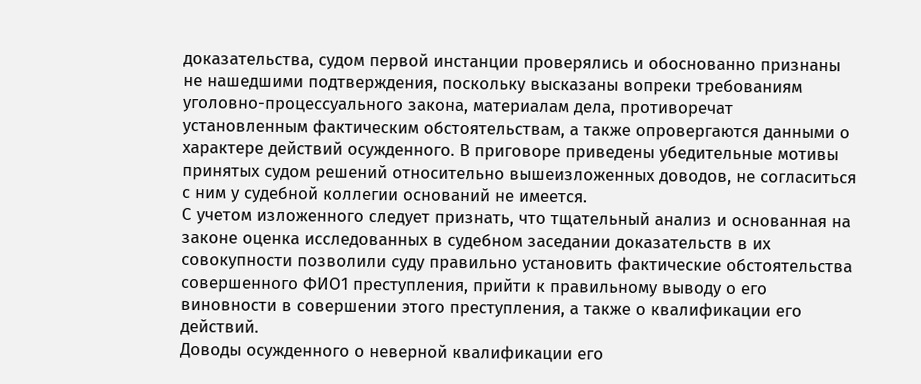доказательства, судом первой инстанции проверялись и обоснованно признаны не нашедшими подтверждения, поскольку высказаны вопреки требованиям уголовно-процессуального закона, материалам дела, противоречат установленным фактическим обстоятельствам, а также опровергаются данными о характере действий осужденного. В приговоре приведены убедительные мотивы принятых судом решений относительно вышеизложенных доводов, не согласиться с ним у судебной коллегии оснований не имеется.
С учетом изложенного следует признать, что тщательный анализ и основанная на законе оценка исследованных в судебном заседании доказательств в их совокупности позволили суду правильно установить фактические обстоятельства совершенного ФИО1 преступления, прийти к правильному выводу о его виновности в совершении этого преступления, а также о квалификации его действий.
Доводы осужденного о неверной квалификации его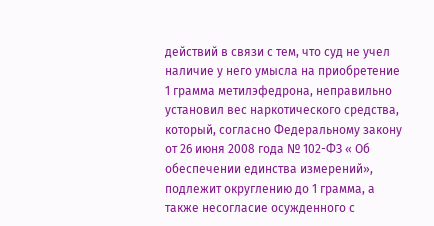действий в связи с тем, что суд не учел наличие у него умысла на приобретение 1 грамма метилэфедрона, неправильно установил вес наркотического средства, который, согласно Федеральному закону от 26 июня 2008 года № 102-ФЗ « Об обеспечении единства измерений», подлежит округлению до 1 грамма, а также несогласие осужденного с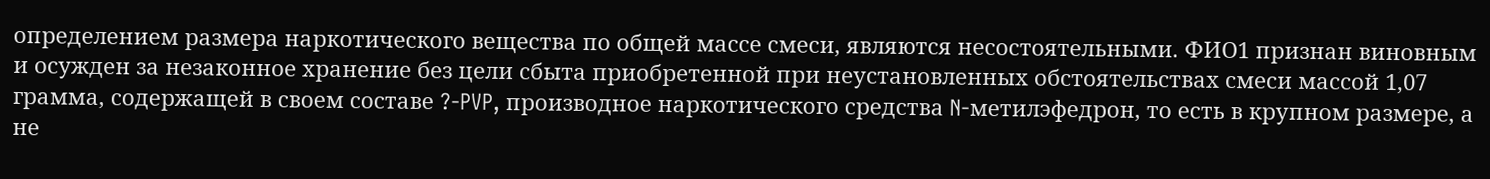определением размера наркотического вещества по общей массе смеси, являются несостоятельными. ФИО1 признан виновным и осужден за незаконное хранение без цели сбыта приобретенной при неустановленных обстоятельствах смеси массой 1,07 грамма, содержащей в своем составе ?-PVP, производное наркотического средства N-метилэфедрон, то есть в крупном размере, а не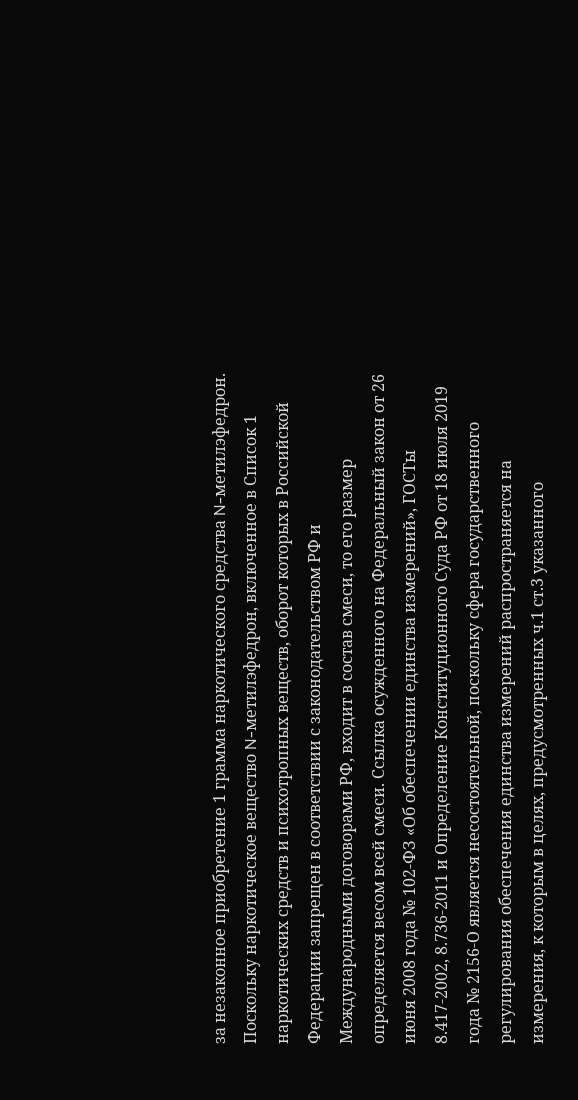за незаконное приобретение 1 грамма наркотического средства N-метилэфедрон. Поскольку наркотическое вещество N-метилэфедрон, включенное в Список 1 наркотических средств и психотропных веществ, оборот которых в Российской Федерации запрещен в соответствии с законодательством РФ и Международными договорами РФ, входит в состав смеси, то его размер определяется весом всей смеси. Ссылка осужденного на Федеральный закон от 26 июня 2008 года № 102-ФЗ «Об обеспечении единства измерений», ГОСТы 8.417-2002, 8.736-2011 и Определение Конституционного Суда РФ от 18 июля 2019 года № 2156-О является несостоятельной, поскольку сфера государственного регулирования обеспечения единства измерений распространяется на измерения, к которым в целях, предусмотренных ч.1 ст.3 указанного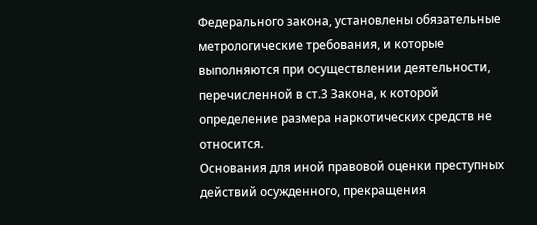Федерального закона, установлены обязательные метрологические требования, и которые выполняются при осуществлении деятельности, перечисленной в ст.3 Закона, к которой определение размера наркотических средств не относится.
Основания для иной правовой оценки преступных действий осужденного, прекращения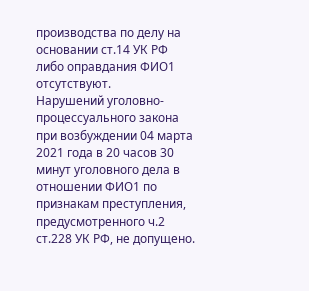производства по делу на основании ст.14 УК РФ либо оправдания ФИО1 отсутствуют.
Нарушений уголовно-процессуального закона при возбуждении 04 марта 2021 года в 20 часов 30 минут уголовного дела в отношении ФИО1 по признакам преступления, предусмотренного ч.2 ст.228 УК РФ, не допущено.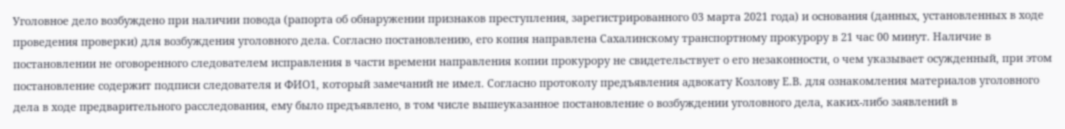Уголовное дело возбуждено при наличии повода (рапорта об обнаружении признаков преступления, зарегистрированного 03 марта 2021 года) и основания (данных, установленных в ходе проведения проверки) для возбуждения уголовного дела. Согласно постановлению, его копия направлена Сахалинскому транспортному прокурору в 21 час 00 минут. Наличие в постановлении не оговоренного следователем исправления в части времени направления копии прокурору не свидетельствует о его незаконности, о чем указывает осужденный, при этом постановление содержит подписи следователя и ФИО1, который замечаний не имел. Согласно протоколу предъявления адвокату Козлову Е.В. для ознакомления материалов уголовного дела в ходе предварительного расследования, ему было предъявлено, в том числе вышеуказанное постановление о возбуждении уголовного дела, каких-либо заявлений в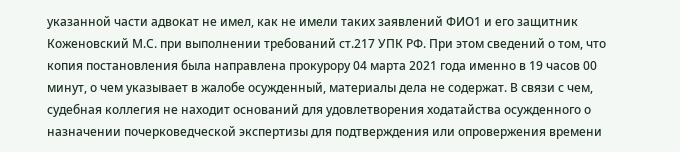указанной части адвокат не имел, как не имели таких заявлений ФИО1 и его защитник Коженовский М.С. при выполнении требований ст.217 УПК РФ. При этом сведений о том, что копия постановления была направлена прокурору 04 марта 2021 года именно в 19 часов 00 минут, о чем указывает в жалобе осужденный, материалы дела не содержат. В связи с чем, судебная коллегия не находит оснований для удовлетворения ходатайства осужденного о назначении почерковедческой экспертизы для подтверждения или опровержения времени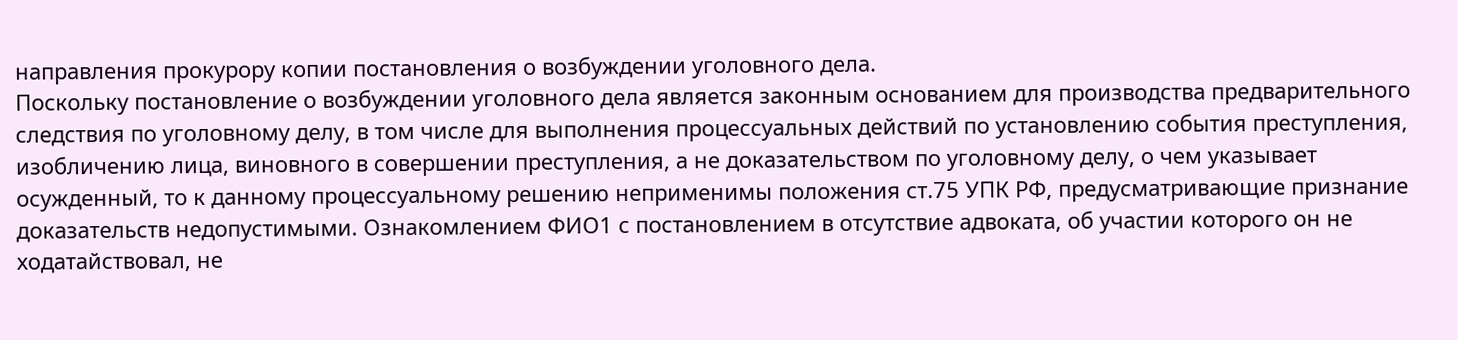направления прокурору копии постановления о возбуждении уголовного дела.
Поскольку постановление о возбуждении уголовного дела является законным основанием для производства предварительного следствия по уголовному делу, в том числе для выполнения процессуальных действий по установлению события преступления, изобличению лица, виновного в совершении преступления, а не доказательством по уголовному делу, о чем указывает осужденный, то к данному процессуальному решению неприменимы положения ст.75 УПК РФ, предусматривающие признание доказательств недопустимыми. Ознакомлением ФИО1 с постановлением в отсутствие адвоката, об участии которого он не ходатайствовал, не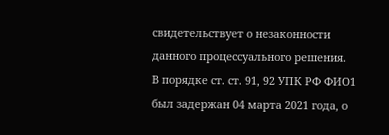свидетельствует о незаконности данного процессуального решения.
В порядке ст. ст. 91, 92 УПК РФ ФИО1 был задержан 04 марта 2021 года, о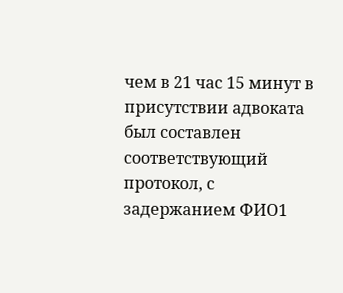чем в 21 час 15 минут в присутствии адвоката был составлен соответствующий протокол, с задержанием ФИО1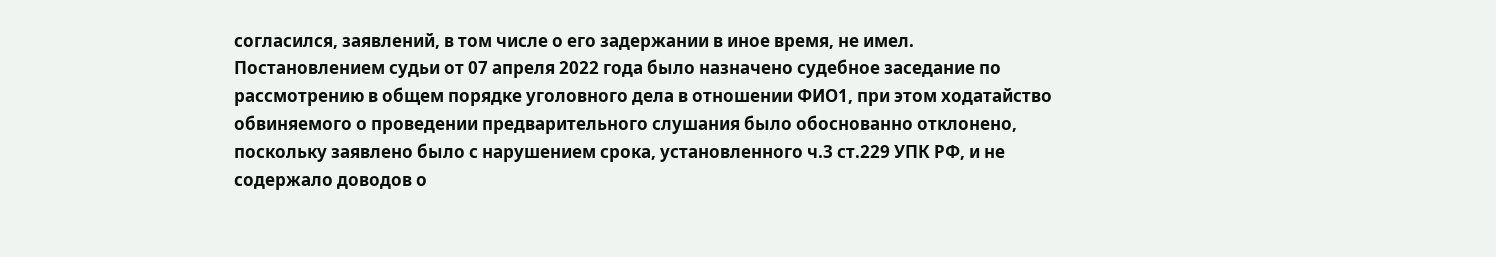согласился, заявлений, в том числе о его задержании в иное время, не имел.
Постановлением судьи от 07 апреля 2022 года было назначено судебное заседание по рассмотрению в общем порядке уголовного дела в отношении ФИО1, при этом ходатайство обвиняемого о проведении предварительного слушания было обоснованно отклонено, поскольку заявлено было с нарушением срока, установленного ч.3 ст.229 УПК РФ, и не содержало доводов о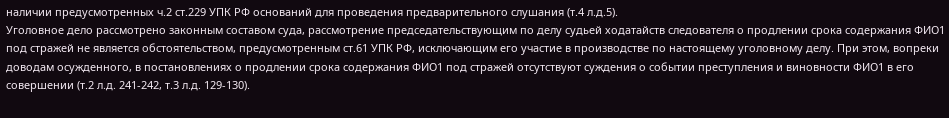наличии предусмотренных ч.2 ст.229 УПК РФ оснований для проведения предварительного слушания (т.4 л.д.5).
Уголовное дело рассмотрено законным составом суда, рассмотрение председательствующим по делу судьей ходатайств следователя о продлении срока содержания ФИО1 под стражей не является обстоятельством, предусмотренным ст.61 УПК РФ, исключающим его участие в производстве по настоящему уголовному делу. При этом, вопреки доводам осужденного, в постановлениях о продлении срока содержания ФИО1 под стражей отсутствуют суждения о событии преступления и виновности ФИО1 в его совершении (т.2 л.д. 241-242, т.3 л.д. 129-130).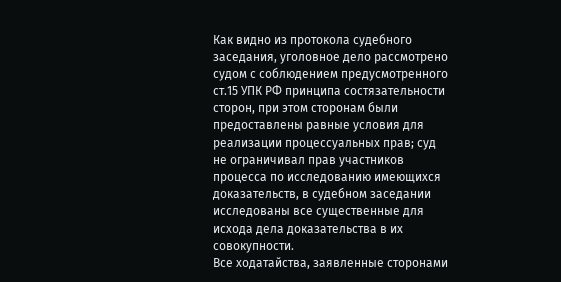Как видно из протокола судебного заседания, уголовное дело рассмотрено судом с соблюдением предусмотренного ст.15 УПК РФ принципа состязательности сторон, при этом сторонам были предоставлены равные условия для реализации процессуальных прав; суд не ограничивал прав участников процесса по исследованию имеющихся доказательств, в судебном заседании исследованы все существенные для исхода дела доказательства в их совокупности.
Все ходатайства, заявленные сторонами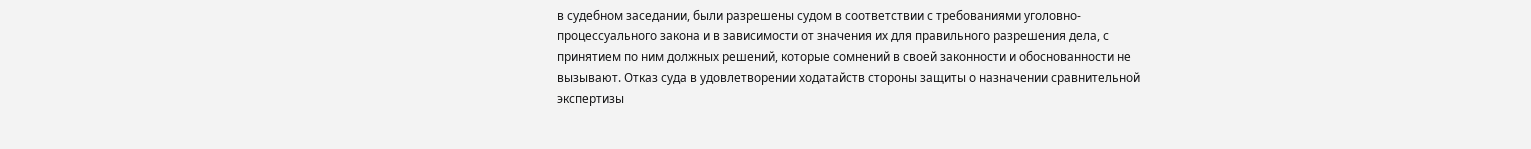в судебном заседании, были разрешены судом в соответствии с требованиями уголовно-процессуального закона и в зависимости от значения их для правильного разрешения дела, с принятием по ним должных решений, которые сомнений в своей законности и обоснованности не вызывают. Отказ суда в удовлетворении ходатайств стороны защиты о назначении сравнительной экспертизы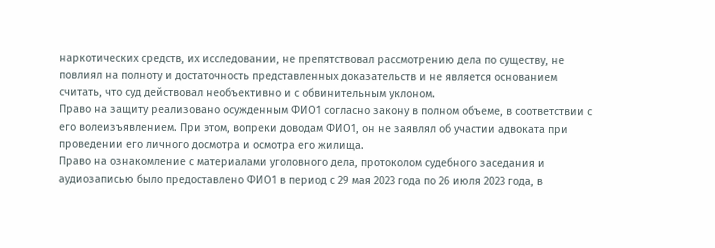наркотических средств, их исследовании, не препятствовал рассмотрению дела по существу, не повлиял на полноту и достаточность представленных доказательств и не является основанием считать, что суд действовал необъективно и с обвинительным уклоном.
Право на защиту реализовано осужденным ФИО1 согласно закону в полном объеме, в соответствии с его волеизъявлением. При этом, вопреки доводам ФИО1, он не заявлял об участии адвоката при проведении его личного досмотра и осмотра его жилища.
Право на ознакомление с материалами уголовного дела, протоколом судебного заседания и аудиозаписью было предоставлено ФИО1 в период с 29 мая 2023 года по 26 июля 2023 года, в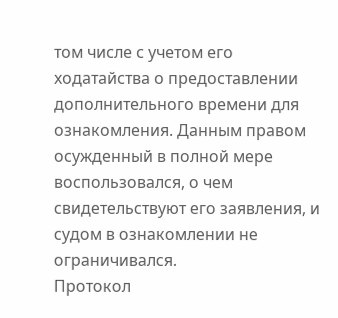том числе с учетом его ходатайства о предоставлении дополнительного времени для ознакомления. Данным правом осужденный в полной мере воспользовался, о чем свидетельствуют его заявления, и судом в ознакомлении не ограничивался.
Протокол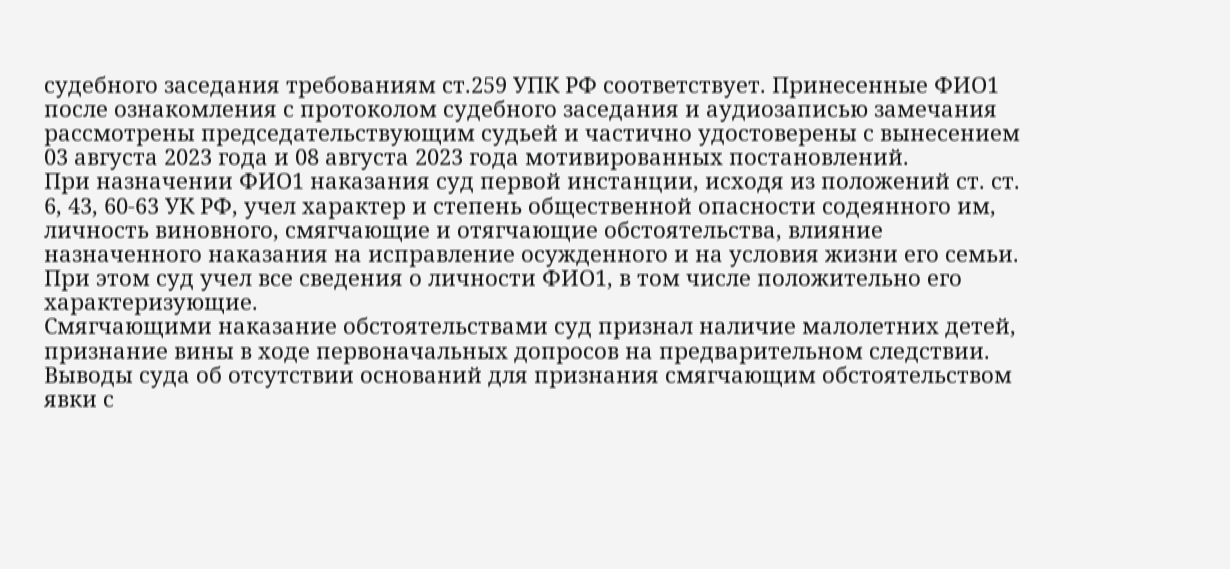судебного заседания требованиям ст.259 УПК РФ соответствует. Принесенные ФИО1 после ознакомления с протоколом судебного заседания и аудиозаписью замечания рассмотрены председательствующим судьей и частично удостоверены с вынесением 03 августа 2023 года и 08 августа 2023 года мотивированных постановлений.
При назначении ФИО1 наказания суд первой инстанции, исходя из положений ст. ст. 6, 43, 60-63 УК РФ, учел характер и степень общественной опасности содеянного им, личность виновного, смягчающие и отягчающие обстоятельства, влияние назначенного наказания на исправление осужденного и на условия жизни его семьи.
При этом суд учел все сведения о личности ФИО1, в том числе положительно его характеризующие.
Смягчающими наказание обстоятельствами суд признал наличие малолетних детей, признание вины в ходе первоначальных допросов на предварительном следствии.
Выводы суда об отсутствии оснований для признания смягчающим обстоятельством явки с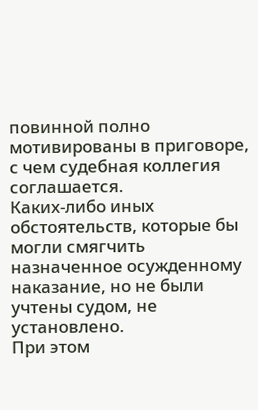повинной полно мотивированы в приговоре, с чем судебная коллегия соглашается.
Каких-либо иных обстоятельств, которые бы могли смягчить назначенное осужденному наказание, но не были учтены судом, не установлено.
При этом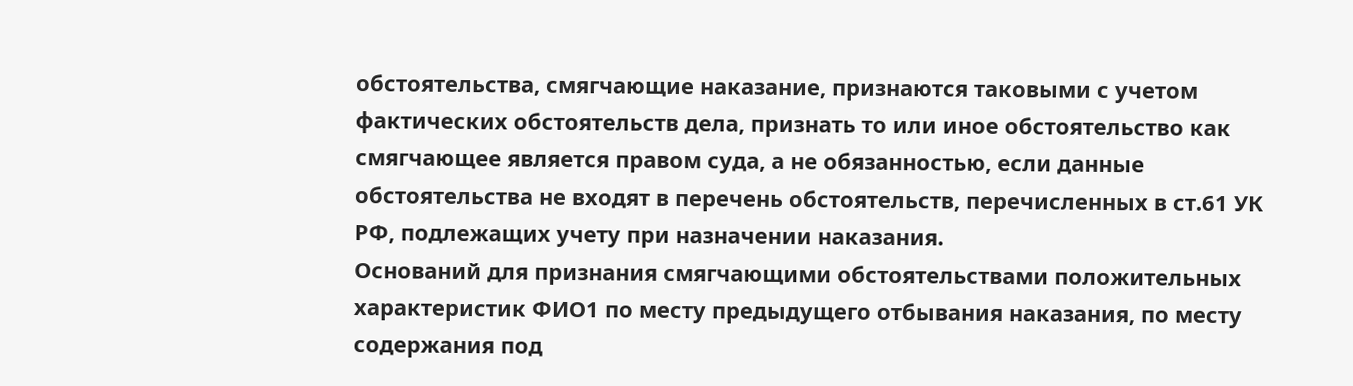обстоятельства, смягчающие наказание, признаются таковыми с учетом фактических обстоятельств дела, признать то или иное обстоятельство как смягчающее является правом суда, а не обязанностью, если данные обстоятельства не входят в перечень обстоятельств, перечисленных в ст.61 УК РФ, подлежащих учету при назначении наказания.
Оснований для признания смягчающими обстоятельствами положительных характеристик ФИО1 по месту предыдущего отбывания наказания, по месту содержания под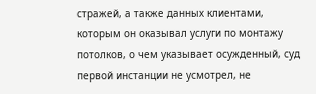стражей, а также данных клиентами, которым он оказывал услуги по монтажу потолков, о чем указывает осужденный, суд первой инстанции не усмотрел, не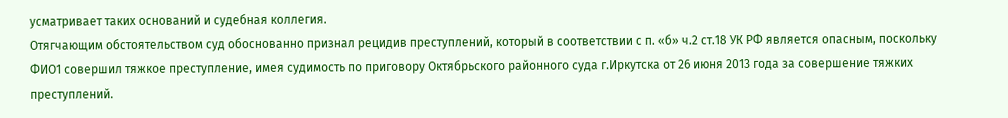усматривает таких оснований и судебная коллегия.
Отягчающим обстоятельством суд обоснованно признал рецидив преступлений, который в соответствии с п. «б» ч.2 ст.18 УК РФ является опасным, поскольку ФИО1 совершил тяжкое преступление, имея судимость по приговору Октябрьского районного суда г.Иркутска от 26 июня 2013 года за совершение тяжких преступлений.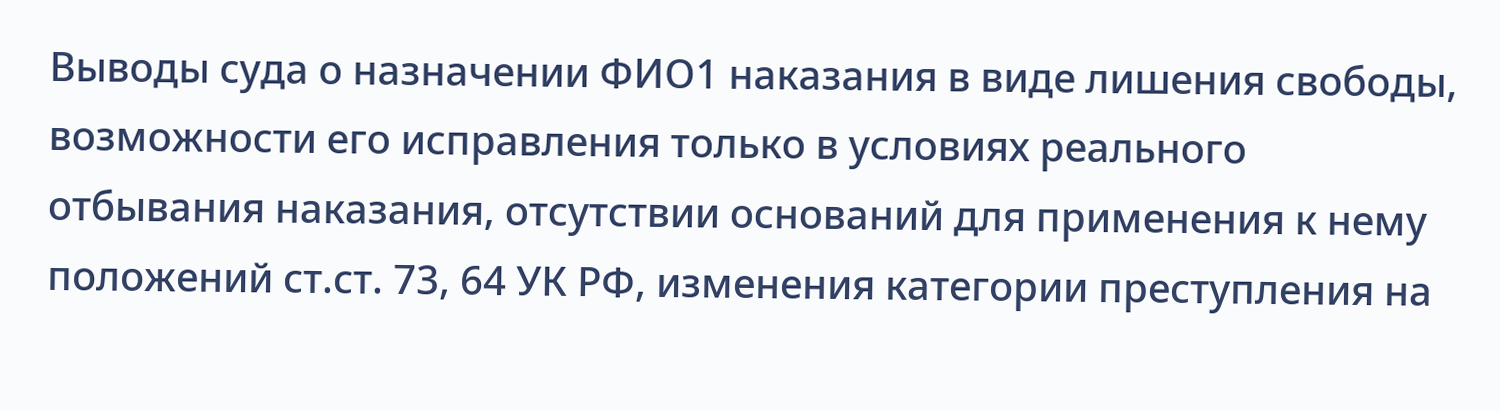Выводы суда о назначении ФИО1 наказания в виде лишения свободы, возможности его исправления только в условиях реального отбывания наказания, отсутствии оснований для применения к нему положений ст.ст. 73, 64 УК РФ, изменения категории преступления на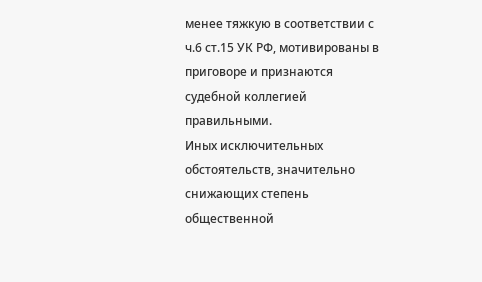менее тяжкую в соответствии с ч.6 ст.15 УК РФ, мотивированы в приговоре и признаются судебной коллегией правильными.
Иных исключительных обстоятельств, значительно снижающих степень общественной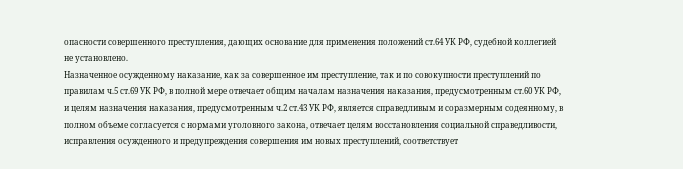опасности совершенного преступления, дающих основание для применения положений ст.64 УК РФ, судебной коллегией не установлено.
Назначенное осужденному наказание, как за совершенное им преступление, так и по совокупности преступлений по правилам ч.5 ст.69 УК РФ, в полной мере отвечает общим началам назначения наказания, предусмотренным ст.60 УК РФ, и целям назначения наказания, предусмотренным ч.2 ст.43 УК РФ, является справедливым и соразмерным содеянному, в полном объеме согласуется с нормами уголовного закона, отвечает целям восстановления социальной справедливости, исправления осужденного и предупреждения совершения им новых преступлений, соответствует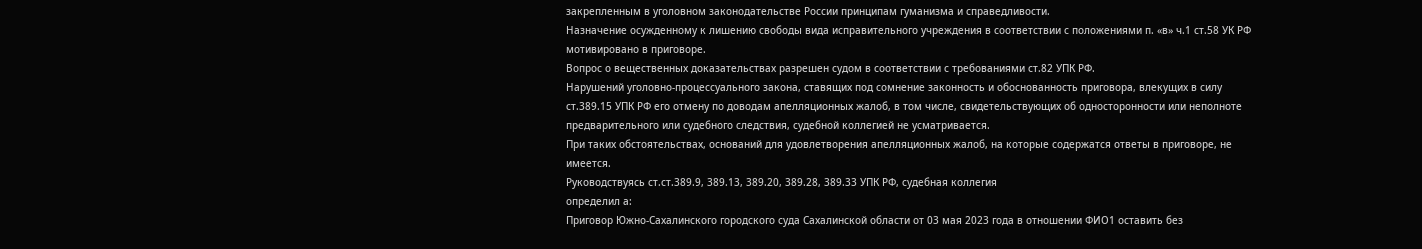закрепленным в уголовном законодательстве России принципам гуманизма и справедливости.
Назначение осужденному к лишению свободы вида исправительного учреждения в соответствии с положениями п. «в» ч.1 ст.58 УК РФ мотивировано в приговоре.
Вопрос о вещественных доказательствах разрешен судом в соответствии с требованиями ст.82 УПК РФ.
Нарушений уголовно-процессуального закона, ставящих под сомнение законность и обоснованность приговора, влекущих в силу ст.389.15 УПК РФ его отмену по доводам апелляционных жалоб, в том числе, свидетельствующих об односторонности или неполноте предварительного или судебного следствия, судебной коллегией не усматривается.
При таких обстоятельствах, оснований для удовлетворения апелляционных жалоб, на которые содержатся ответы в приговоре, не имеется.
Руководствуясь ст.ст.389.9, 389.13, 389.20, 389.28, 389.33 УПК РФ, судебная коллегия
определил а:
Приговор Южно-Сахалинского городского суда Сахалинской области от 03 мая 2023 года в отношении ФИО1 оставить без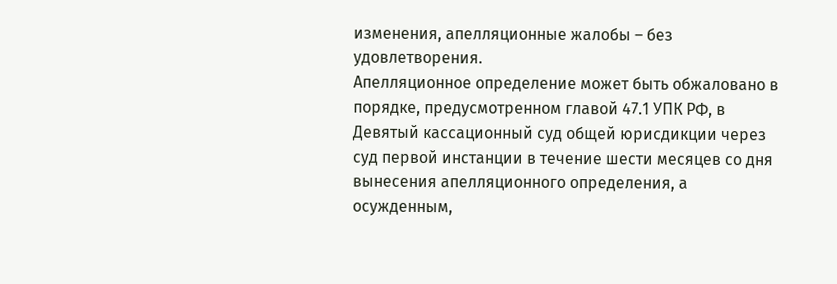изменения, апелляционные жалобы – без удовлетворения.
Апелляционное определение может быть обжаловано в порядке, предусмотренном главой 47.1 УПК РФ, в Девятый кассационный суд общей юрисдикции через суд первой инстанции в течение шести месяцев со дня вынесения апелляционного определения, а осужденным,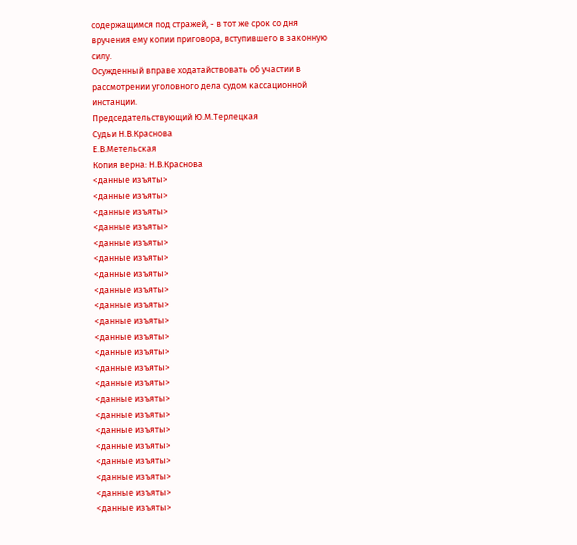содержащимся под стражей, - в тот же срок со дня вручения ему копии приговора, вступившего в законную силу.
Осужденный вправе ходатайствовать об участии в рассмотрении уголовного дела судом кассационной инстанции.
Председательствующий Ю.М.Терлецкая
Судьи Н.В.Краснова
Е.В.Метельская
Копия верна: Н.В.Краснова
<данные изъяты>
<данные изъяты>
<данные изъяты>
<данные изъяты>
<данные изъяты>
<данные изъяты>
<данные изъяты>
<данные изъяты>
<данные изъяты>
<данные изъяты>
<данные изъяты>
<данные изъяты>
<данные изъяты>
<данные изъяты>
<данные изъяты>
<данные изъяты>
<данные изъяты>
<данные изъяты>
<данные изъяты>
<данные изъяты>
<данные изъяты>
<данные изъяты>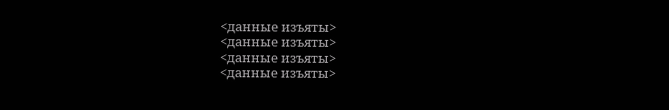<данные изъяты>
<данные изъяты>
<данные изъяты>
<данные изъяты>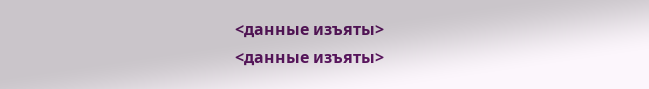<данные изъяты>
<данные изъяты>